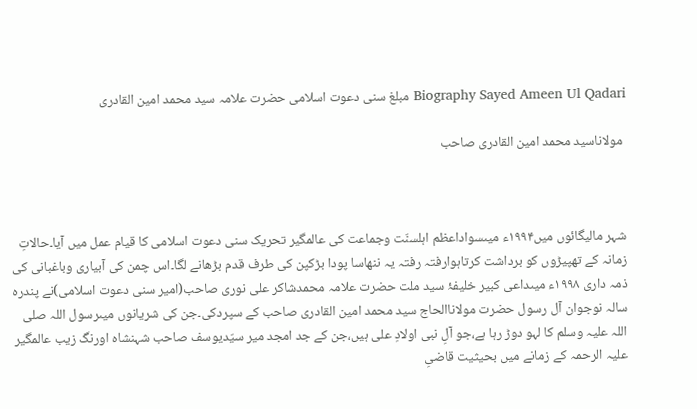Biography Sayed Ameen Ul Qadari مبلغ سنی دعوت اسلامی حضرت علامہ سید محمد امین القادری

 مولاناسید محمد امین القادری صاحب



شہر مالیگائوں میں۱۹۹۴ء میںسواداعظم اہلسنّت وجماعت کی عالمگیر تحریک سنی دعوت اسلامی کا قیام عمل میں آیا۔حالاتِ زمانہ کے تھپیڑوں کو برداشت کرتاہوارفتہ رفتہ یہ ننھاسا پودا بڑکپن کی طرف قدم بڑھانے لگا۔اس چمن کی آبیاری وباغبانی کی ذمہ داری ۱۹۹۸ء میںداعی کبیر خلیفۂ سید ملت حضرت علامہ محمدشاکر علی نوری صاحب(امیر سنی دعوت اسلامی)نے پندرہ سالہ نوجوان آل رسول حضرت مولاناالحاج سید محمد امین القادری صاحب کے سپردکی۔جن کی شریانوں میںرسول اللہ صلی اللہ علیہ وسلم کا لہو دوڑ رہا ہے،جو آلِ نبی اولادِ علی ہیں،جن کے جد امجد میر سیّدیوسف صاحب شہنشاہ اورنگ زیب عالمگیر علیہ الرحمہ کے زمانے میں بحیثیت قاضیِ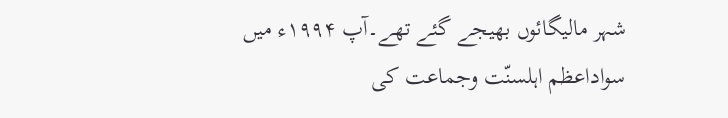شہر مالیگائوں بھیجے گئے تھے۔آپ ۱۹۹۴ء میں سواداعظم اہلسنّت وجماعت کی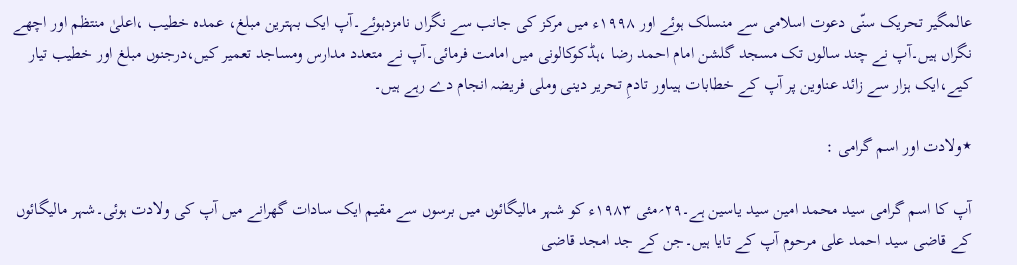عالمگیر تحریک سنّی دعوت اسلامی سے منسلک ہوئے اور ۱۹۹۸ء میں مرکز کی جانب سے نگراں نامزدہوئے۔آپ ایک بہترین مبلغ، عمدہ خطیب ،اعلیٰ منتظم اور اچھے نگراں ہیں۔آپ نے چند سالوں تک مسجد گلشن امام احمد رضا ،ہڈکوکالونی میں امامت فرمائی۔آپ نے متعدد مدارس ومساجد تعمیر کیں،درجنوں مبلغ اور خطیب تیار کیے،ایک ہزار سے زائد عناوین پر آپ کے خطابات ہیںاور تادمِ تحریر دینی وملی فریضہ انجام دے رہے ہیں۔

٭ولادت اور اسم گرامی :

آپ کا اسم گرامی سید محمد امین سید یاسین ہے۔۲۹؍مئی ۱۹۸۳ء کو شہر مالیگائوں میں برسوں سے مقیم ایک سادات گھرانے میں آپ کی ولادت ہوئی۔شہر مالیگائوں کے قاضی سید احمد علی مرحوم آپ کے تایا ہیں۔جن کے جد امجد قاضی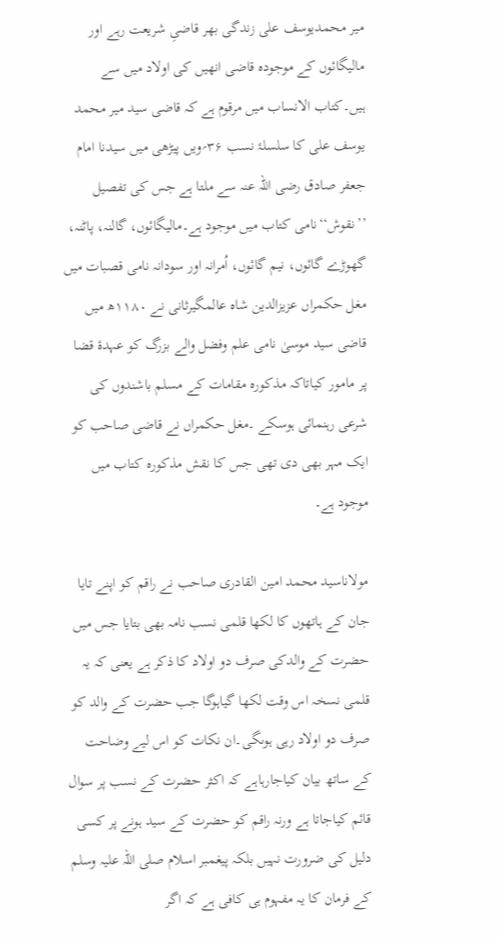میر محمدیوسف علی زندگی بھر قاضیِ شریعت رہے اور مالیگائوں کے موجودہ قاضی انھیں کی اولاد میں سے ہیں۔کتاب الانساب میں مرقوم ہے کہ قاضی سید میر محمد یوسف علی کا سلسلۂ نسب ۳۶؍ویں پیڑھی میں سیدنا امام جعفر صادق رضی اللہ عنہ سے ملتا ہے جس کی تفصیل ’’نقوش‘‘نامی کتاب میں موجود ہے۔مالیگائوں، گالنہ، پاٹنہ، گھوڑے گائوں، نیم گائوں، اُمرانہ اور سودانہ نامی قصبات میں مغل حکمراں عزیزالدین شاہ عالمگیرثانی نے ۱۱۸۰ھ میں قاضی سید موسیٰ نامی علم وفضل والے بزرگ کو عہدۂ قضا پر مامور کیاتاکہ مذکورہ مقامات کے مسلم باشندوں کی شرعی رہنمائی ہوسکے ۔مغل حکمراں نے قاضی صاحب کو ایک مہر بھی دی تھی جس کا نقش مذکورہ کتاب میں موجود ہے۔

مولاناسید محمد امین القادری صاحب نے راقم کو اپنے تایا جان کے ہاتھوں کا لکھا قلمی نسب نامہ بھی بتایا جس میں حضرت کے والدکی صرف دو اولاد کا ذکر ہے یعنی کہ یہ قلمی نسخہ اس وقت لکھا گیاہوگا جب حضرت کے والد کو صرف دو اولاد رہی ہوںگی۔ان نکات کو اس لیے وضاحت کے ساتھ بیان کیاجارہاہے کہ اکثر حضرت کے نسب پر سوال قائم کیاجاتا ہے ورنہ راقم کو حضرت کے سید ہونے پر کسی دلیل کی ضرورت نہیں بلکہ پیغمبر اسلام صلی اللہ علیہ وسلم کے فرمان کا یہ مفہوم ہی کافی ہے کہ اگر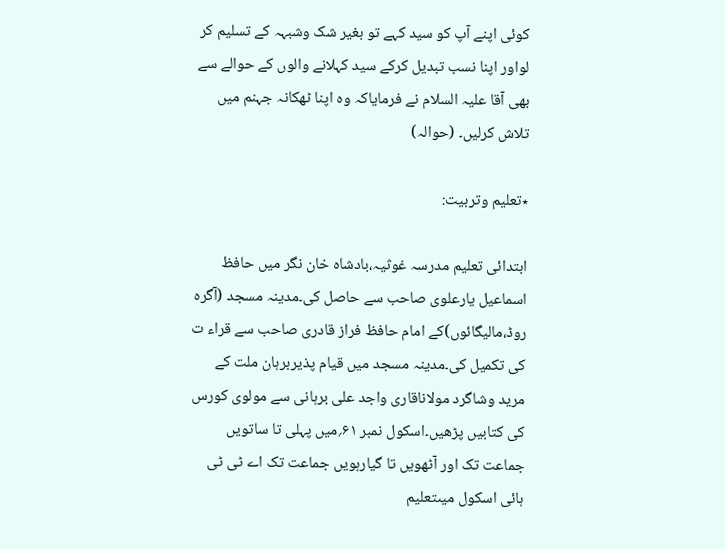کوئی اپنے آپ کو سید کہے تو بغیر شک وشبہہ کے تسلیم کر لواور اپنا نسب تبدیل کرکے سید کہلانے والوں کے حوالے سے بھی آقا علیہ السلام نے فرمایاکہ وہ اپنا ٹھکانہ جہنم میں تلاش کرلیں۔ (حوالہ)

٭تعلیم وتربیت:

ابتدائی تعلیم مدرسہ غوثیہ،بادشاہ خان نگر میں حافظ اسماعیل یارعلوی صاحب سے حاصل کی۔مدینہ مسجد (آگرہ روڈ،مالیگائوں)کے امام حافظ فراز قادری صاحب سے قراء ت کی تکمیل کی۔مدینہ مسجد میں قیام پذیربرہان ملت کے مرید وشاگرد مولاناقاری واجد علی برہانی سے مولوی کورس کی کتابیں پڑھیں۔اسکول نمبر ۶۱؍میں پہلی تا ساتویں جماعت تک اور آٹھویں تا گیارہویں جماعت تک اے ٹی ٹی ہائی اسکول میںتعلیم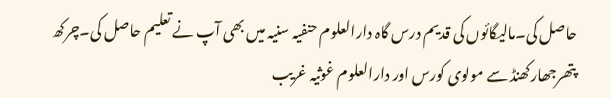حاصل کی۔مالیگائوں کی قدیم درس گاہ دارالعلوم حنفیہ سنیہ میں بھی آپ نے تعلیم حاصل کی۔چرکھ پتھرجھارکھنڈ سے مولوی کورس اور دارالعلوم غوثیہ غریب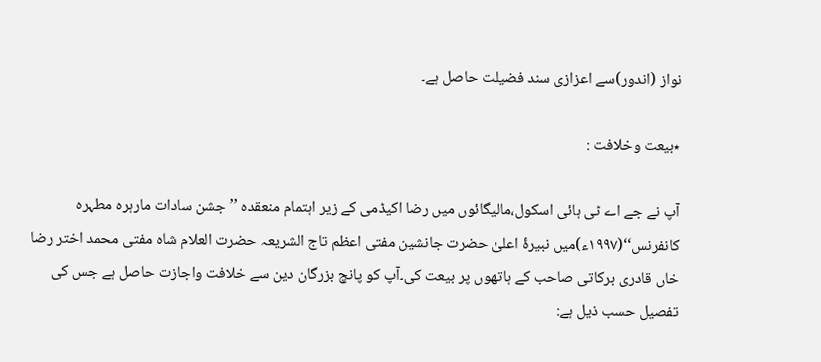نواز (اندور)سے اعزازی سند فضیلت حاصل ہے۔

٭بیعت وخلافت :

آپ نے جے اے ٹی ہائی اسکول،مالیگائوں میں رضا اکیڈمی کے زیر اہتمام منعقدہ ’’جشن سادات مارہرہ مطہرہ کانفرنس‘‘(۱۹۹۷ء)میں نبیرۂ اعلیٰ حضرت جانشین مفتی اعظم تاج الشریعہ حضرت العلام شاہ مفتی محمد اختر رضا خاں قادری برکاتی صاحب کے ہاتھوں پر بیعت کی۔آپ کو پانچ بزرگان دین سے خلافت واجازت حاصل ہے جس کی تفصیل حسب ذیل ہے: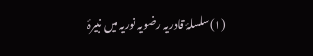(۱)سلسلۂ قادریہ رضویہ نوریہ میں نبیرۂ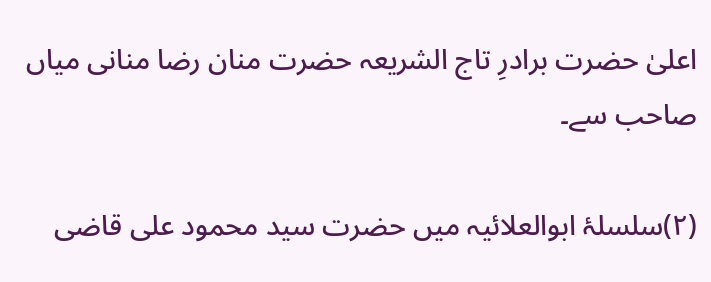اعلیٰ حضرت برادرِ تاج الشریعہ حضرت منان رضا منانی میاں صاحب سے۔

(۲)سلسلۂ ابوالعلائیہ میں حضرت سید محمود علی قاضی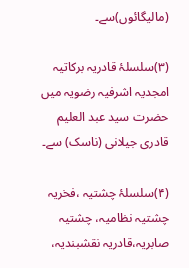(مالیگائوں)سے۔

(۳)سلسلۂ قادریہ برکاتیہ امجدیہ اشرفیہ رضویہ میں حضرت سید عبد العلیم قادری جیلانی (ناسک) سے۔

(۴)سلسلۂ چشتیہ ،فخریہ چشتیہ نظامیہ، چشتیہ صابریہ،قادریہ نقشبندیہ،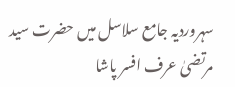سہروردیہ جامع سلاسل میں حضرت سید مرتضیٰ عرف افسر پاشا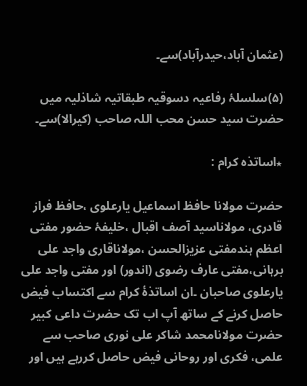(عثمان آباد،حیدرآباد)سے۔

(۵)سلسلۂ رفاعیہ دسوقیہ طبقاتیہ شاذلیہ میں حضرت سید حسن محب اللہ صاحب (کیرالا)سے۔

٭اساتذہ کرام :

حضرت مولانا حافظ اسماعیل یارعلوی ،حافظ فراز قادری، مولاناسید آصف اقبال ،خلیفۂ حضور مفتی اعظم ہندمفتی عزیزالحسن ،مولاناقاری واجد علی برہانی،مفتی عارف رضوی (اندور) اور مفتی واجد علی یارعلوی صاحبان ۔ان اساتذۂ کرام سے اکتساب فیض حاصل کرنے کے ساتھ آپ اب تک حضرت داعی کبیر حضرت مولانامحمد شاکر علی نوری صاحب سے علمی، فکری اور روحانی فیض حاصل کررہے ہیں اور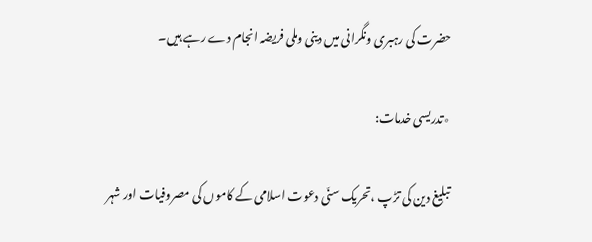حضرت کی رہبری ونگرانی میں دینی وملی فریضہ انجام دے رہے ہیں۔

٭تدریسی خدمات:

تبلیغ دین کی تڑپ ،تحریک سنّی دعوت اسلامی کے کاموں کی مصروفیات اور شہر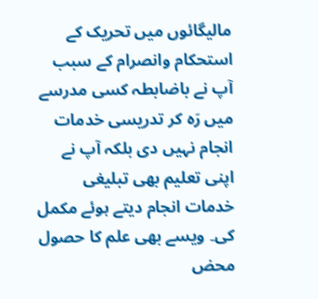مالیگائوں میں تحریک کے استحکام وانصرام کے سبب آپ نے باضابطہ کسی مدرسے میں رَہ کر تدریسی خدمات انجام نہیں دی بلکہ آپ نے اپنی تعلیم بھی تبلیغی خدمات انجام دیتے ہوئے مکمل کی۔ ویسے بھی علم کا حصول محض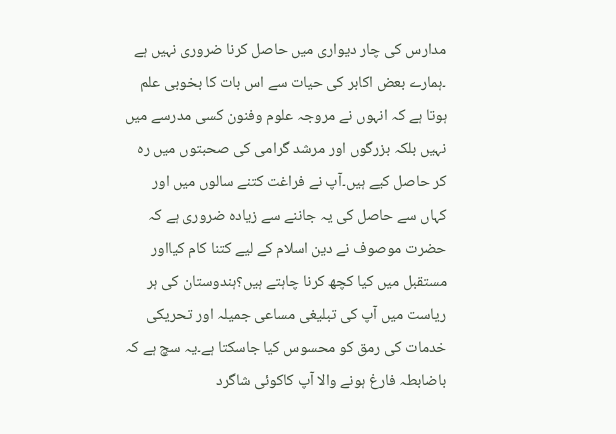مدارس کی چار دیواری میں حاصل کرنا ضروری نہیں ہے ۔ہمارے بعض اکابر کی حیات سے اس بات کا بخوبی علم ہوتا ہے کہ انہوں نے مروجہ علوم وفنون کسی مدرسے میں نہیں بلکہ بزرگوں اور مرشد گرامی کی صحبتوں میں رہ کر حاصل کیے ہیں۔آپ نے فراغت کتنے سالوں میں اور کہاں سے حاصل کی یہ جاننے سے زیادہ ضروری ہے کہ حضرت موصوف نے دین اسلام کے لیے کتنا کام کیااور مستقبل میں کیا کچھ کرنا چاہتے ہیں؟ہندوستان کی ہر ریاست میں آپ کی تبلیغی مساعی جمیلہ اور تحریکی خدمات کی رمق کو محسوس کیا جاسکتا ہے۔یہ سچ ہے کہ باضابطہ فارغ ہونے والا آپ کاکوئی شاگرد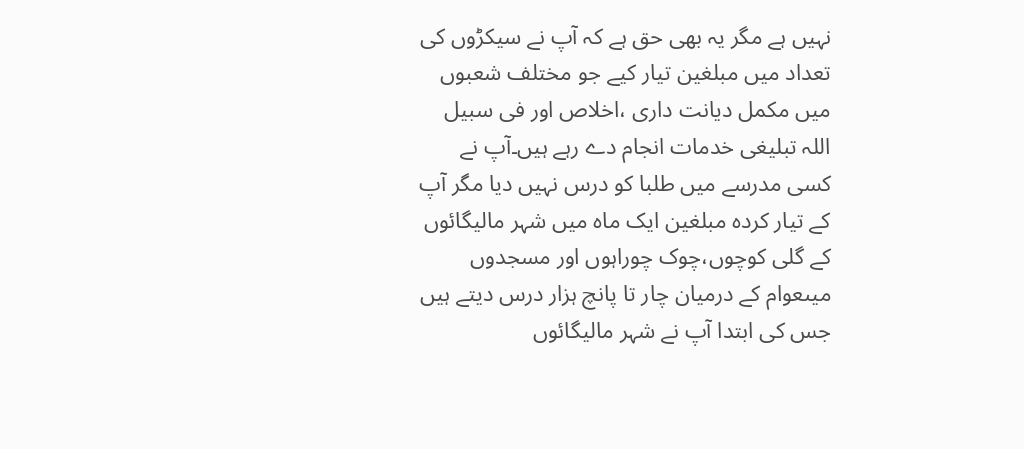نہیں ہے مگر یہ بھی حق ہے کہ آپ نے سیکڑوں کی تعداد میں مبلغین تیار کیے جو مختلف شعبوں میں مکمل دیانت داری ،اخلاص اور فی سبیل اللہ تبلیغی خدمات انجام دے رہے ہیں۔آپ نے کسی مدرسے میں طلبا کو درس نہیں دیا مگر آپ کے تیار کردہ مبلغین ایک ماہ میں شہر مالیگائوں کے گلی کوچوں،چوک چوراہوں اور مسجدوں میںعوام کے درمیان چار تا پانچ ہزار درس دیتے ہیں جس کی ابتدا آپ نے شہر مالیگائوں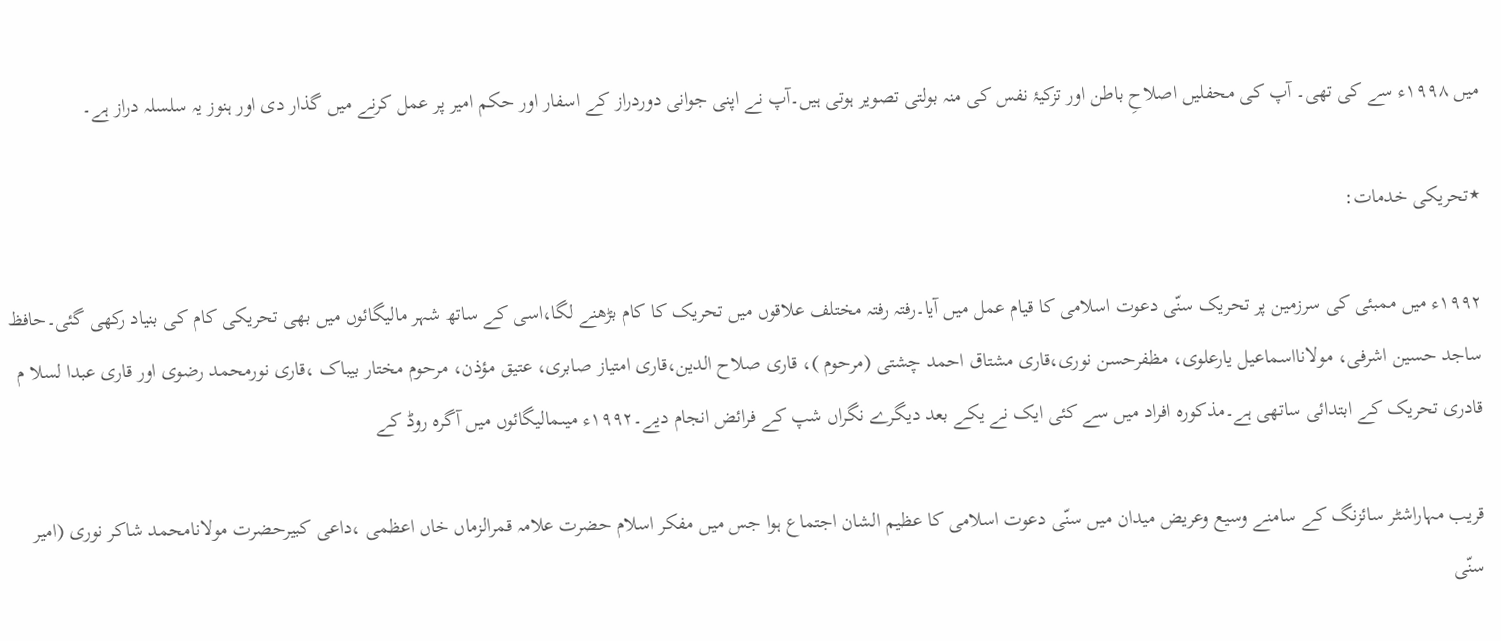میں ۱۹۹۸ء سے کی تھی۔ آپ کی محفلیں اصلاحِ باطن اور تزکیۂ نفس کی منہ بولتی تصویر ہوتی ہیں۔آپ نے اپنی جوانی دوردراز کے اسفار اور حکم امیر پر عمل کرنے میں گذار دی اور ہنوز یہ سلسلہ دراز ہے۔

٭تحریکی خدمات:

۱۹۹۲ء میں ممبئی کی سرزمین پر تحریک سنّی دعوت اسلامی کا قیام عمل میں آیا۔رفتہ رفتہ مختلف علاقوں میں تحریک کا کام بڑھنے لگا،اسی کے ساتھ شہر مالیگائوں میں بھی تحریکی کام کی بنیاد رکھی گئی۔حافظ ساجد حسین اشرفی، مولانااسماعیل یارعلوی، مظفرحسن نوری،قاری مشتاق احمد چشتی (مرحوم )، قاری صلاح الدین،قاری امتیاز صابری، عتیق مؤذن، مرحوم مختار بیباک ،قاری نورمحمد رضوی اور قاری عبدا لسلا م قادری تحریک کے ابتدائی ساتھی ہے۔مذکورہ افراد میں سے کئی ایک نے یکے بعد دیگرے نگراں شپ کے فرائض انجام دیے۔۱۹۹۲ء میںمالیگائوں میں آگرہ روڈ کے

قریب مہاراشٹر سائزنگ کے سامنے وسیع وعریض میدان میں سنّی دعوت اسلامی کا عظیم الشان اجتماع ہوا جس میں مفکر اسلام حضرت علامہ قمرالزماں خاں اعظمی ،داعی کبیرحضرت مولانامحمد شاکر نوری (امیر سنّی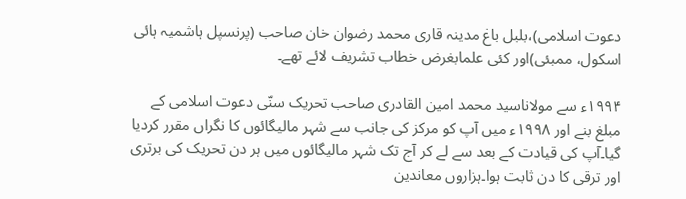دعوت اسلامی)،بلبل باغ مدینہ قاری محمد رضوان خان صاحب (پرنسپل ہاشمیہ ہائی اسکول، ممبئی)اور کئی علمابغرض خطاب تشریف لائے تھے۔

۱۹۹۴ء سے مولاناسید محمد امین القادری صاحب تحریک سنّی دعوت اسلامی کے مبلغ بنے اور ۱۹۹۸ء میں آپ کو مرکز کی جانب سے شہر مالیگائوں کا نگراں مقرر کردیا گیا۔آپ کی قیادت کے بعد سے لے کر آج تک شہر مالیگائوں میں ہر دن تحریک کی برتری اور ترقی کا دن ثابت ہوا۔ہزاروں معاندین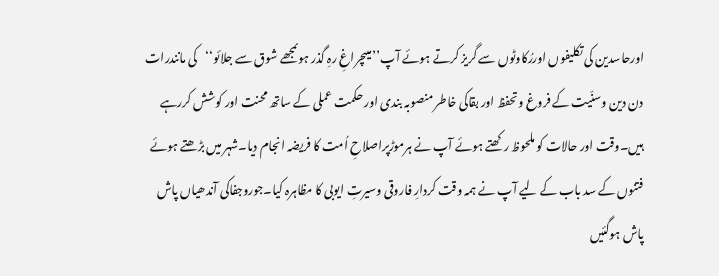اورحاسدین کی تکلیفوں اوررُکاوٹوں سے گریز کرتے ہوئے آپ’’میںچراغِ رہِ گذر ہوںمجھے شوق سے جلائو‘‘کی مانندرات دن دین وسنّیت کے فروغ وتحفظ اور بقاکی خاطر منصوبہ بندی اور حکمت عملی کے ساتھ محنت اور کوشش کررہے ہیں۔وقت اور حالات کو ملحوظ رکھتے ہوئے آپ نے ہرموڑپراصلاحِ اُمت کا فریضہ انجام دیا۔شہر میں بڑھتے ہوئے فتنوں کے سد باب کے لیے آپ نے ہمہ وقت کردارِ فاروقی وسیرتِ ایوبی کا مظاہرہ کیا۔جوروجفاکی آندھیاں پاش پاش ہوگئیں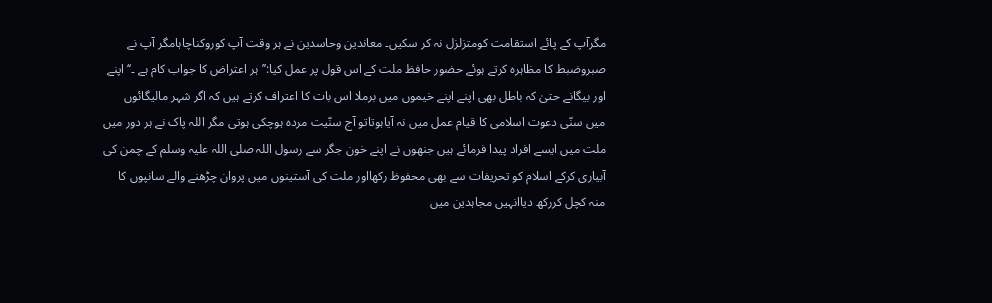مگرآپ کے پائے استقامت کومتزلزل نہ کر سکیں۔ معاندین وحاسدین نے ہر وقت آپ کوروکناچاہامگر آپ نے صبروضبط کا مظاہرہ کرتے ہوئے حضور حافظ ملت کے اس قول پر عمل کیا:’’ہر اعتراض کا جواب کام ہے ۔‘‘ اپنے اور بیگانے حتیٰ کہ باطل بھی اپنے اپنے خیموں میں برملا اس بات کا اعتراف کرتے ہیں کہ اگر شہر مالیگائوں میں سنّی دعوت اسلامی کا قیام عمل میں نہ آیاہوتاتو آج سنّیت مردہ ہوچکی ہوتی مگر اللہ پاک نے ہر دور میں ملت میں ایسے افراد پیدا فرمائے ہیں جنھوں نے اپنے خون جگر سے رسول اللہ صلی اللہ علیہ وسلم کے چمن کی آبیاری کرکے اسلام کو تحریفات سے بھی محفوظ رکھااور ملت کی آستینوں میں پروان چڑھنے والے سانپوں کا منہ کچل کررکھ دیاانہیں مجاہدین میں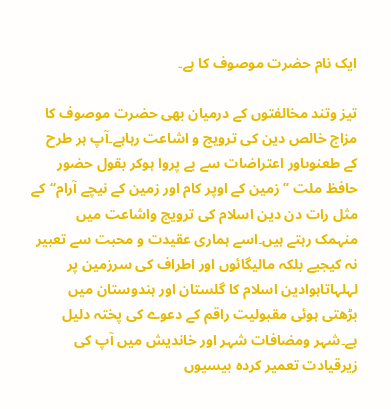ایک نام حضرت موصوف کا ہے۔

تیز وتند مخالفتوں کے درمیان بھی حضرت موصوف کا مزاج خالص دین کی ترویج و اشاعت رہاہے۔آپ ہر طرح کے طعنوںاور اعتراضات سے بے پروا ہوکر بقول حضور حافظ ملت ’’زمین کے اوپر کام اور زمین کے نیچے آرام‘‘کے مثل رات دن دین اسلام کی ترویج واشاعت میں منہمک رہتے ہیں۔اسے ہماری عقیدت و محبت سے تعبیر نہ کیجیے بلکہ مالیگائوں اور اطراف کی سرزمین پر لہلہاتاہوادین اسلام کا گلستان اور ہندوستان میں بڑھتی ہوئی مقبولیت راقم کے دعوے کی پختہ دلیل ہے۔شہر ومضافات شہر اور خاندیش میں آپ کی زیرقیادت تعمیر کردہ بیسیوں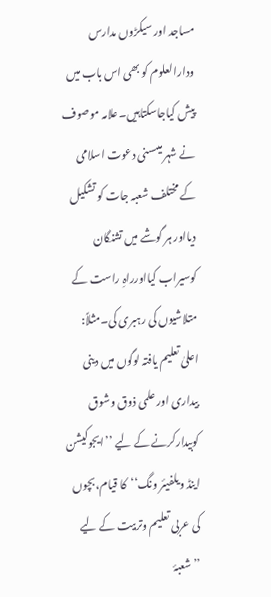مساجد اور سیکڑوں مدارس ودارالعلوم کو بھی اس باب میں پیش کیاجاسکتاہیں۔علامہ موصوف نے شہر میںسنی دعوت اسلامی کے مختلف شعبہ جات کو تشکیل دیااور ہر گوشے میں تشنگان کوسیراب کیااورراہِ راست کے متلاشیوں کی رہبری کی۔مثلاً: اعلیٰ تعلیم یافتہ لوگوں میں دینی بیداری اور علمی ذوق وشوق کوبیدارکرنے کے لیے ’’ایجوکیشن اینڈ ویلفیئر ونگ‘‘کا قیام،بچوں کی عربی تعلیم وتربیت کے لیے ’’شعبۂ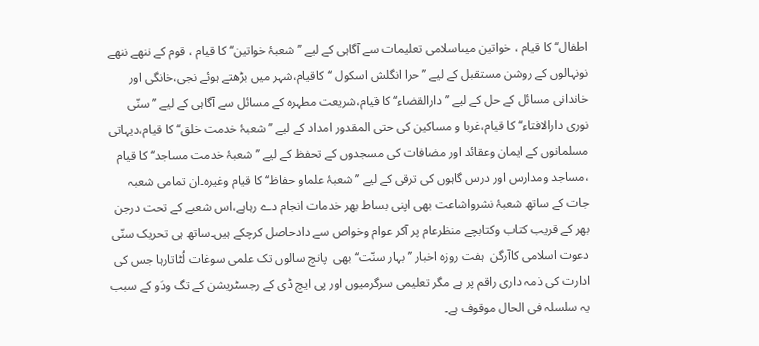اطفال‘‘کا قیام ، خواتین میںاسلامی تعلیمات سے آگاہی کے لیے ’’شعبۂ خواتین‘‘ کا قیام ، قوم کے ننھے ننھے نونہالوں کے روشن مستقبل کے لیے ’’حرا انگلش اسکول ‘‘کاقیام،شہر میں بڑھتے ہوئے نجی،خانگی اور خاندانی مسائل کے حل کے لیے ’’دارالقضاء‘‘کا قیام،شریعت مطہرہ کے مسائل سے آگاہی کے لیے ’’سنّی نوری دارالافتاء‘‘ کا قیام،غربا و مساکین کی حتی المقدور امداد کے لیے ’’شعبۂ خدمت خلق‘‘ کا قیام،دیہاتی  مسلمانوں کے ایمان وعقائد اور مضافات کی مسجدوں کے تحفظ کے لیے ’’شعبۂ خدمت مساجد‘‘کا قیام ،مساجد ومدارس اور درس گاہوں کی ترقی کے لیے ’’شعبۂ علماو حفاظ‘‘کا قیام وغیرہ۔ان تمامی شعبہ جات کے ساتھ شعبۂ نشرواشاعت بھی اپنی بساط بھر خدمات انجام دے رہاہے،اس شعبے کے تحت درجن بھر کے قریب کتاب وکتابچے منظرعام پر آکر عوام وخواص سے دادحاصل کرچکے ہیں۔ساتھ ہی تحریک سنّی دعوت اسلامی کاآرگن  ہفت روزہ اخبار ’’بہار سنّت‘‘بھی  پانچ سالوں تک علمی سوغات لُٹاتارہا جس کی ادارت کی ذمہ داری راقم پر ہے مگر تعلیمی سرگرمیوں اور پی ایچ ڈی کے رجسٹریشن کے تگ ودَو کے سبب یہ سلسلہ فی الحال موقوف ہے۔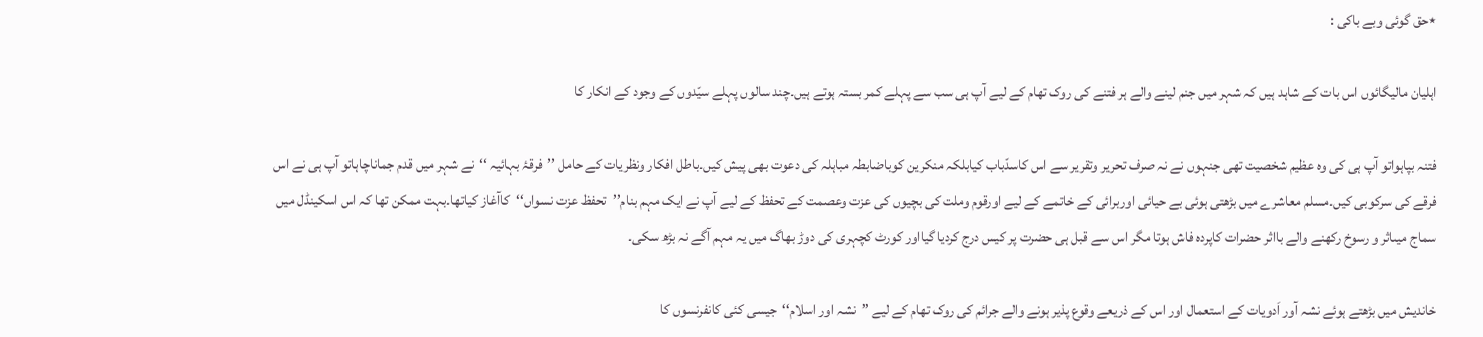٭حق گوئی وبے باکی :

اہلیان مالیگائوں اس بات کے شاہد ہیں کہ شہر میں جنم لینے والے ہر فتنے کی روک تھام کے لیے آپ ہی سب سے پہلے کمر بستہ ہوتے ہیں۔چند سالوں پہلے سیّدوں کے وجود کے انکار کا

فتنہ بپاہواتو آپ ہی کی وہ عظیم شخصیت تھی جنہوں نے نہ صرف تحریر وتقریر سے اس کاسدّباب کیابلکہ منکرین کوباضابطہ مباہلہ کی دعوت بھی پیش کیں۔باطل افکار ونظریات کے حامل ’’فرقۂ بہائیہ ‘‘نے شہر میں قدم جماناچاہاتو آپ ہی نے اس فرقے کی سرکوبی کیں۔مسلم معاشرے میں بڑھتی ہوئی بے حیائی اوربرائی کے خاتمے کے لیے اورقوم وملت کی بچیوں کی عزت وعصمت کے تحفظ کے لیے آپ نے ایک مہم بنام’’تحفظ عزت نسواں‘‘کاآغاز کیاتھا۔بہت ممکن تھا کہ اس اسکینڈل میں سماج میںاثر و رسوخ رکھنے والے بااثر حضرات کاپردہ فاش ہوتا مگر اس سے قبل ہی حضرت پر کیس درج کردیا گیااور کورٹ کچہری کی دوڑ بھاگ میں یہ مہم آگے نہ بڑھ سکی۔

خاندیش میں بڑھتے ہوئے نشہ آور اَدویات کے استعمال اور اس کے ذریعے وقوع پذیر ہونے والے جرائم کی روک تھام کے لیے ’’نشہ اور اسلام‘‘جیسی کئی کانفرنسوں کا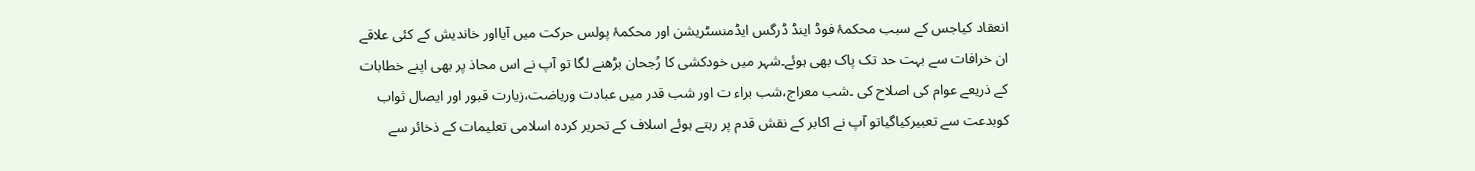انعقاد کیاجس کے سبب محکمۂ فوڈ اینڈ ڈرگس ایڈمنسٹریشن اور محکمۂ پولس حرکت میں آیااور خاندیش کے کئی علاقے ان خرافات سے بہت حد تک پاک بھی ہوئے۔شہر میں خودکشی کا رُجحان بڑھنے لگا تو آپ نے اس محاذ پر بھی اپنے خطابات کے ذریعے عوام کی اصلاح کی ۔شب معراج،شب براء ت اور شب قدر میں عبادت وریاضت،زیارت قبور اور ایصال ثواب کوبدعت سے تعبیرکیاگیاتو آپ نے اکابر کے نقش قدم پر رہتے ہوئے اسلاف کے تحریر کردہ اسلامی تعلیمات کے ذخائر سے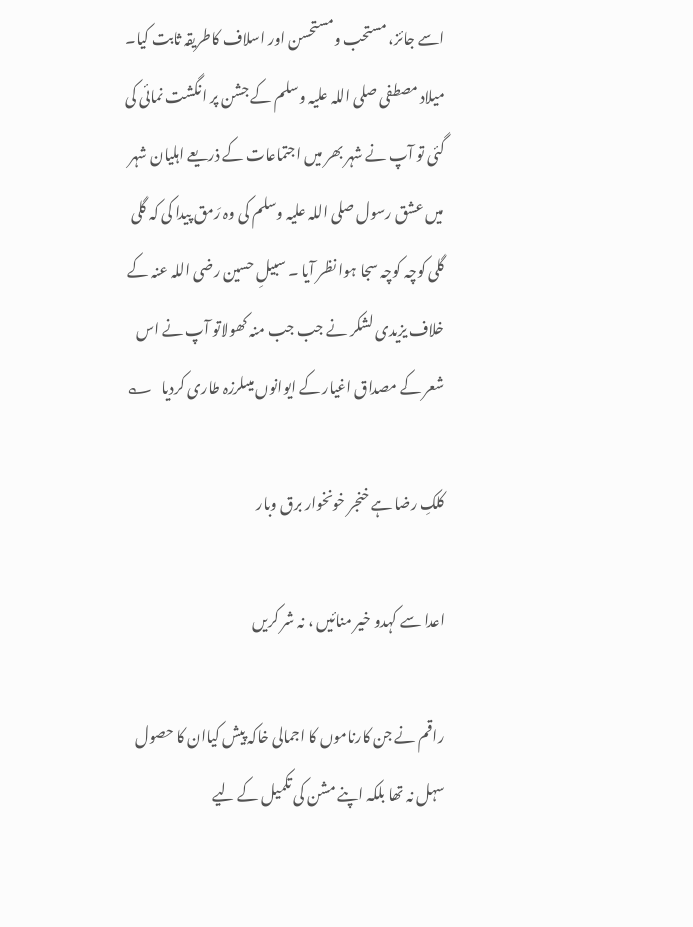اسے جائز، مستحب ومستحسن اور اسلاف کاطریقہ ثابت کیا۔ میلاد مصطفی صلی اللہ علیہ وسلم کے جشن پر انگشت نمائی کی گئی تو آپ نے شہر بھر میں اجتماعات کے ذریعے اہلیان شہر میں عشق رسول صلی اللہ علیہ وسلم کی وہ رَمق پیدا کی کہ گلی گلی کوچہ کوچہ سجا ہوا نظر آیا ۔ سبیلِ حسین رضی اللہ عنہ کے خلاف یزیدی لشکر نے جب جب منہ کھولاتو آپ نے اس شعر کے مصداق اغیار کے ایوانوں میںلرزہ طاری کردیا   ؎

کلکِ رضا ہے خنجر خونخوار برق وبار

اعدا سے کہدو خیر منائیں ، نہ شر کریں

راقم نے جن کارناموں کا اجمالی خاکہ پیش کیاان کا حصول سہل نہ تھا بلکہ اپنے مشن کی تکمیل کے لیے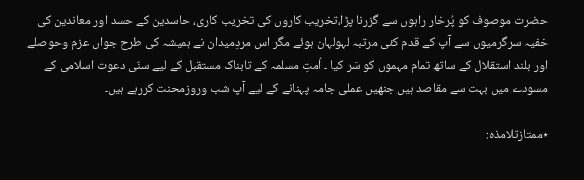حضرت موصوف کو پُرخار راہوں سے گزرنا پڑا،تخریب کاروں کی تخریب کاری، حاسدین کے حسد اور معاندین کی خفیہ سرگرمیوں سے آپ کے قدم کئی مرتبہ لہولہان ہوئے مگر اس مردِمیدان نے ہمیشہ کی طرح جواں عزم وحوصلے اور بلند استقلال کے ساتھ تمام مہموں کو سَر کیا ۔ اُمتِ مسلمہ کے تابناک مستقبل کے لیے سنّی دعوت اسلامی کے مسودے میں بہت سے مقاصد ہیں جنھیں عملی جامہ پہنانے کے لیے آپ شب وروزمحنت کررہے ہیں۔

٭ممتازتلامذہ: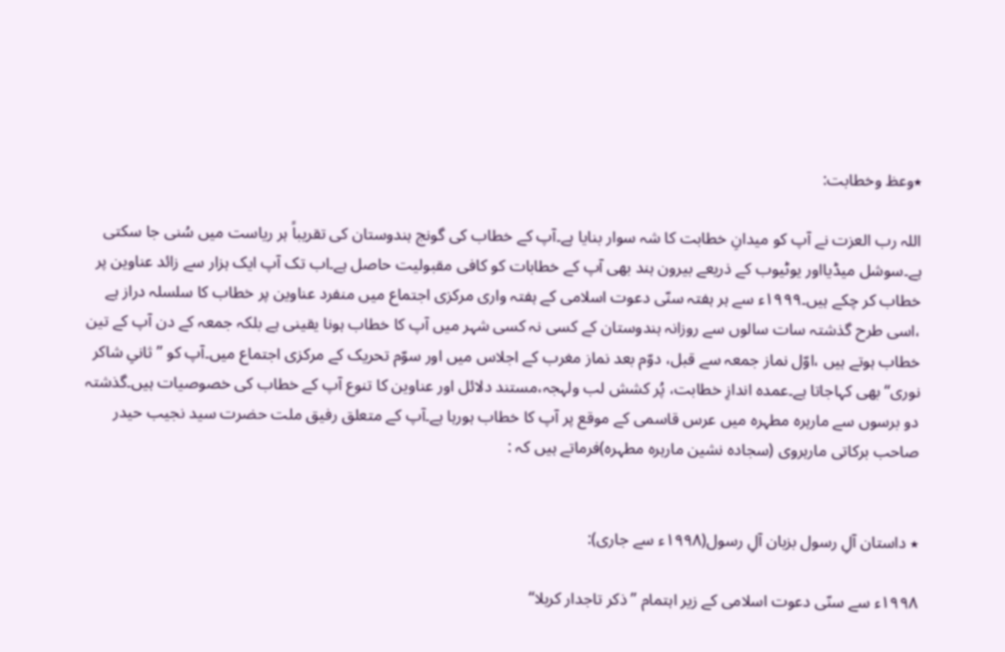٭وعظ وخطابت:

اللہ رب العزت نے آپ کو میدانِ خطابت کا شہ سوار بنایا ہے۔آپ کے خطاب کی گونج ہندوستان کی تقریباً ہر ریاست میں سُنی جا سکتی ہے۔سوشل میڈیااور یوٹیوب کے ذریعے بیرون ہند بھی آپ کے خطابات کو کافی مقبولیت حاصل ہے۔اب تک آپ ایک ہزار سے زائد عناوین پر خطاب کر چکے ہیں۔۱۹۹۹ء سے ہر ہفتہ سنّی دعوت اسلامی کے ہفتہ واری مرکزی اجتماع میں منفرد عناوین پر خطاب کا سلسلہ دراز ہے ،اسی طرح گذشتہ سات سالوں سے روزانہ ہندوستان کے کسی نہ کسی شہر میں آپ کا خطاب ہونا یقینی ہے بلکہ جمعہ کے دن آپ کے تین خطاب ہوتے ہیں ،اوّل نماز جمعہ سے قبل، دوّم بعد نماز مغرب کے اجلاس میں اور سوّم تحریک کے مرکزی اجتماع میں۔آپ کو ’’ثانیِ شاکر نوری‘‘بھی کہاجاتا ہے۔عمدہ اندازِ خطابت، پُر کشش لب ولہجہ،مستند دلائل اور عناوین کا تنوع آپ کے خطاب کی خصوصیات ہیں۔گذشتہ دو برسوں سے مارہرہ مطہرہ میں عرس قاسمی کے موقع پر آپ کا خطاب ہورہا ہے۔آپ کے متعلق رفیق ملت حضرت سید نجیب حیدر صاحب برکاتی مارہروی (سجادہ نشین مارہرہ مطہرہ)فرماتے ہیں کہ :


٭ داستان آلِ رسول بزبان آلِ رسول(۱۹۹۸ء سے جاری):

۱۹۹۸ء سے سنّی دعوت اسلامی کے زیر اہتمام ’’ ذکر تاجدار کربلا‘‘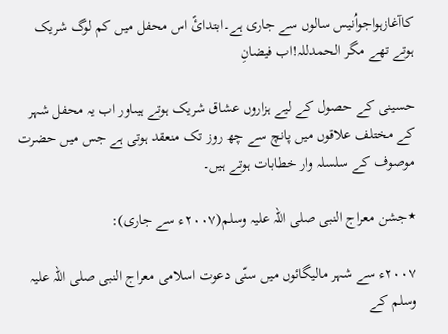کاآغازہواجواُنیس سالوں سے جاری ہے۔ابتدائً اس محفل میں کم لوگ شریک ہوتے تھے مگر الحمدللہ!اب فیضانِ

حسینی کے حصول کے لیے ہزاروں عشاق شریک ہوتے ہیںاور اب یہ محفل شہر کے مختلف علاقوں میں پانچ سے چھ روز تک منعقد ہوتی ہے جس میں حضرت موصوف کے سلسلہ وار خطابات ہوتے ہیں۔

٭جشن معراج النبی صلی اللہ علیہ وسلم(۲۰۰۷ء سے جاری):

۲۰۰۷ء سے شہر مالیگائوں میں سنّی دعوت اسلامی معراج النبی صلی اللہ علیہ وسلم کے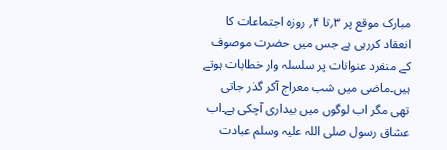مبارک موقع پر ۳؍تا ۴؍ روزہ اجتماعات کا انعقاد کررہی ہے جس میں حضرت موصوف کے منفرد عنوانات پر سلسلہ وار خطابات ہوتے ہیں۔ماضی میں شب معراج آکر گذر جاتی تھی مگر اب لوگوں میں بیداری آچکی ہے۔اب عشاق رسول صلی اللہ علیہ وسلم عبادت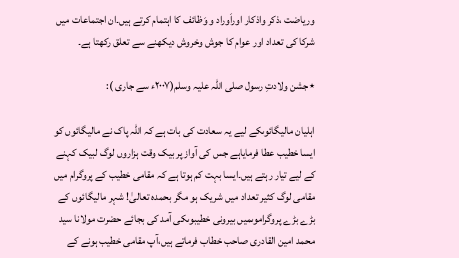وریاضت ،ذکر واذکار اوراَوراد و وَظائف کا اہتمام کرتے ہیں۔ان اجتماعات میں شرکا کی تعداد اور عوام کا جوش وخروش دیکھنے سے تعلق رکھتا ہے۔

٭جشن ولادتِ رسول صلی اللہ علیہ وسلم(۲۰۰۷ء سے جاری ):

اہلیان مالیگائوںکے لیے یہ سعادت کی بات ہے کہ اللہ پاک نے مالیگائوں کو ایسا خطیب عطا فرمایاہے جس کی آواز پر بیک وقت ہزاروں لوگ لبیک کہنے کے لیے تیار رہتے ہیں۔ایسا بہت کم ہوتا ہے کہ مقامی خطیب کے پروگرام میں مقامی لوگ کثیر تعداد میں شریک ہو مگر بحمدہ تعالیٰ! شہر مالیگائوں کے بڑے بڑے پروگراموںمیں بیرونی خطیبوںکی آمد کی بجائے حضرت مولانا سید محمد امین القادری صاحب خطاب فرماتے ہیں،آپ مقامی خطیب ہونے کے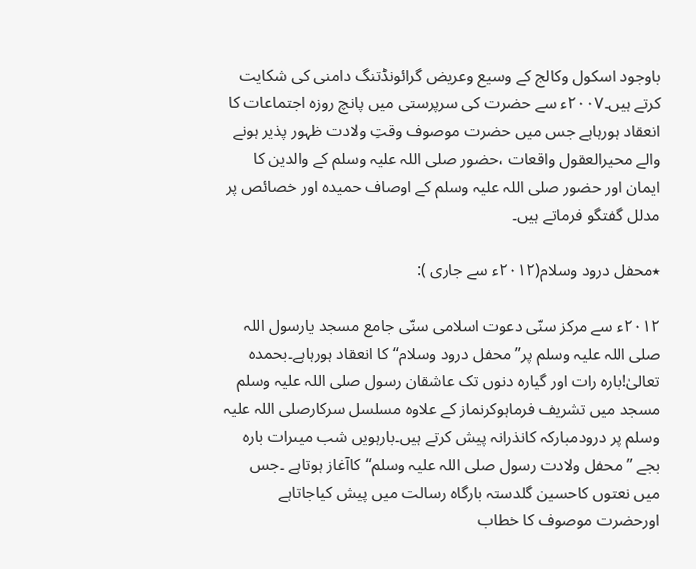باوجود اسکول وکالج کے وسیع وعریض گرائونڈتنگ دامنی کی شکایت کرتے ہیں۔۲۰۰۷ء سے حضرت کی سرپرستی میں پانچ روزہ اجتماعات کا انعقاد ہورہاہے جس میں حضرت موصوف وقتِ ولادت ظہور پذیر ہونے والے محیرالعقول واقعات ،حضور صلی اللہ علیہ وسلم کے والدین کا ایمان اور حضور صلی اللہ علیہ وسلم کے اوصاف حمیدہ اور خصائص پر مدلل گفتگو فرماتے ہیں۔

٭محفل درود وسلام(۲۰۱۲ء سے جاری ):

۲۰۱۲ء سے مرکز سنّی دعوت اسلامی سنّی جامع مسجد یارسول اللہ صلی اللہ علیہ وسلم پر’’محفل درود وسلام‘‘کا انعقاد ہورہاہے۔بحمدہ تعالیٰ!بارہ رات اور گیارہ دنوں تک عاشقان رسول صلی اللہ علیہ وسلم مسجد میں تشریف فرماہوکرنماز کے علاوہ مسلسل سرکارصلی اللہ علیہ وسلم پر درودمبارکہ کانذرانہ پیش کرتے ہیں۔بارہویں شب میںرات بارہ بجے ’’محفل ولادت رسول صلی اللہ علیہ وسلم‘‘کاآغاز ہوتاہے ۔جس میں نعتوں کاحسین گلدستہ بارگاہ رسالت میں پیش کیاجاتاہے اورحضرت موصوف کا خطاب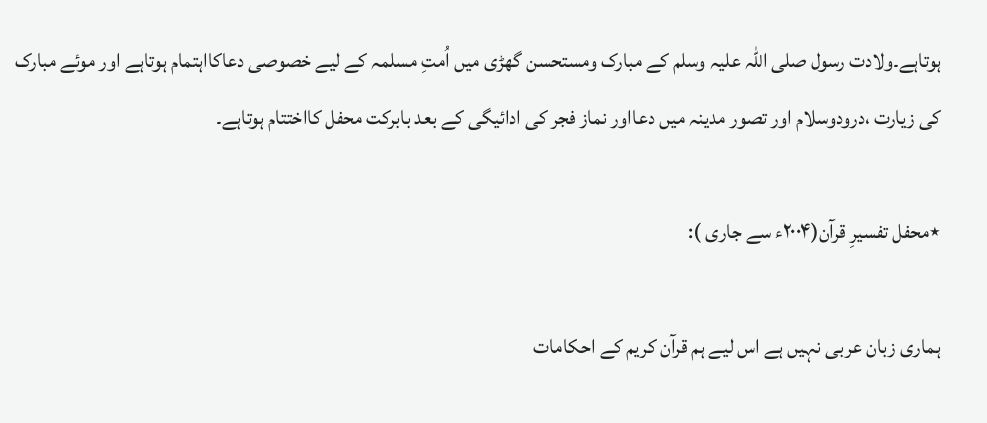ہوتاہے۔ولادت رسول صلی اللہ علیہ وسلم کے مبارک ومستحسن گھڑی میں اُمتِ مسلمہ کے لیے خصوصی دعاکااہتمام ہوتاہے اور موئے مبارک کی زیارت ،درودوسلام اور تصور مدینہ میں دعااور نماز فجر کی ادائیگی کے بعد بابرکت محفل کااختتام ہوتاہے۔

٭محفل تفسیرِ قرآن(۲۰۰۴ء سے جاری ):

ہماری زبان عربی نہیں ہے اس لیے ہم قرآن کریم کے احکامات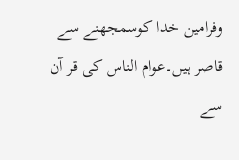وفرامین خدا کوسمجھنے سے قاصر ہیں۔عوام الناس کی قر آن سے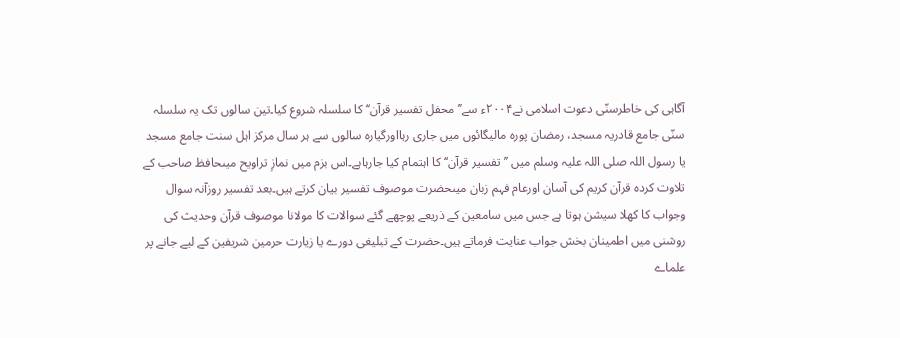آگاہی کی خاطرسنّی دعوت اسلامی نے۲۰۰۴ء سے’’محفل تفسیر قرآن‘‘ کا سلسلہ شروع کیا۔تین سالوں تک یہ سلسلہ سنّی جامع قادریہ مسجد، رمضان پورہ مالیگائوں میں جاری رہااورگیارہ سالوں سے ہر سال مرکز اہل سنت جامع مسجد یا رسول اللہ صلی اللہ علیہ وسلم میں ’’تفسیر قرآن‘‘ کا اہتمام کیا جارہاہے۔اس بزم میں نمازِ تراویح میںحافظ صاحب کے تلاوت کردہ قرآن کریم کی آسان اورعام فہم زبان میںحضرت موصوف تفسیر بیان کرتے ہیں۔بعد تفسیر روزآنہ سوال وجواب کا کھلا سیشن ہوتا ہے جس میں سامعین کے ذریعے پوچھے گئے سوالات کا مولانا موصوف قرآن وحدیث کی روشنی میں اطمینان بخش جواب عنایت فرماتے ہیں۔حضرت کے تبلیغی دورے یا زیارت حرمین شریفین کے لیے جانے پر علماے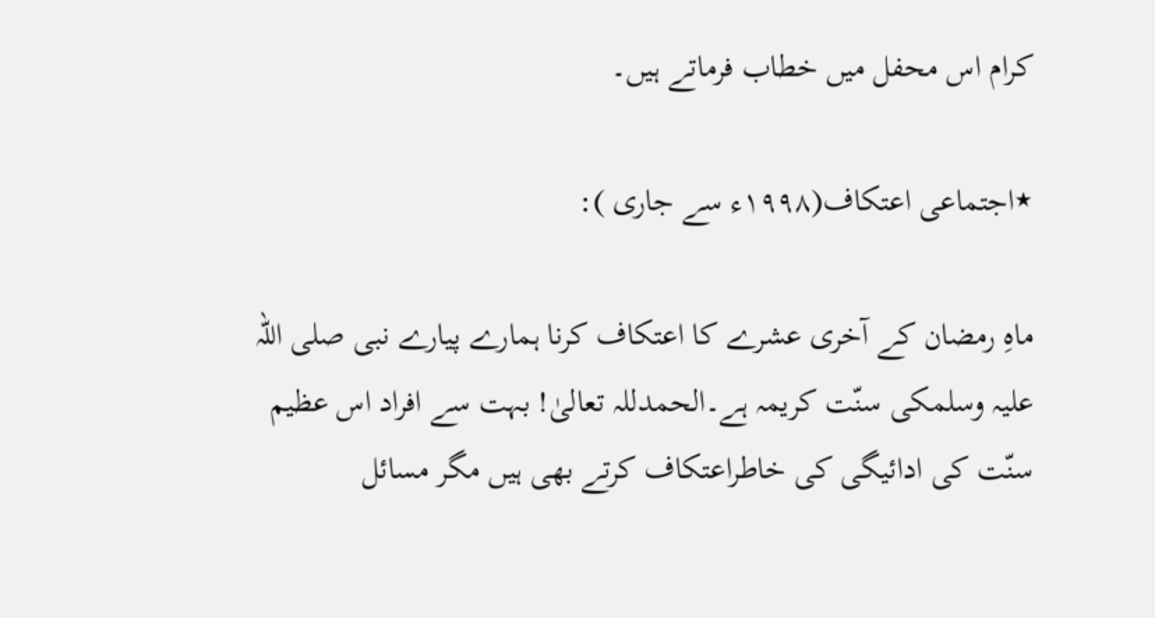کرام اس محفل میں خطاب فرماتے ہیں۔

٭اجتماعی اعتکاف(۱۹۹۸ء سے جاری ):

ماہِ رمضان کے آخری عشرے کا اعتکاف کرنا ہمارے پیارے نبی صلی اللہ علیہ وسلمکی سنّت کریمہ ہے۔الحمدللہ تعالیٰ! بہت سے افراد اس عظیم سنّت کی ادائیگی کی خاطراعتکاف کرتے بھی ہیں مگر مسائل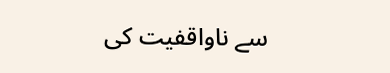سے ناواقفیت کی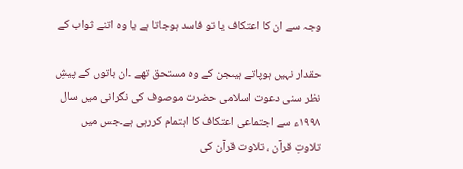وجہ سے ان کا اعتکاف یا تو فاسد ہوجاتا ہے یا وہ اتنے ثواب کے

حقدار نہیں ہوپاتے ہیںجن کے وہ مستحق تھے ۔ان باتوں کے پیشِ نظر سنی دعوت اسلامی حضرت موصوف کی نگرانی میں سال ۱۹۹۸ء سے اجتماعی اعتکاف کا اہتمام کررہی ہے۔جس میں تلاوتِ قرآن ، تلاوت قرآن کی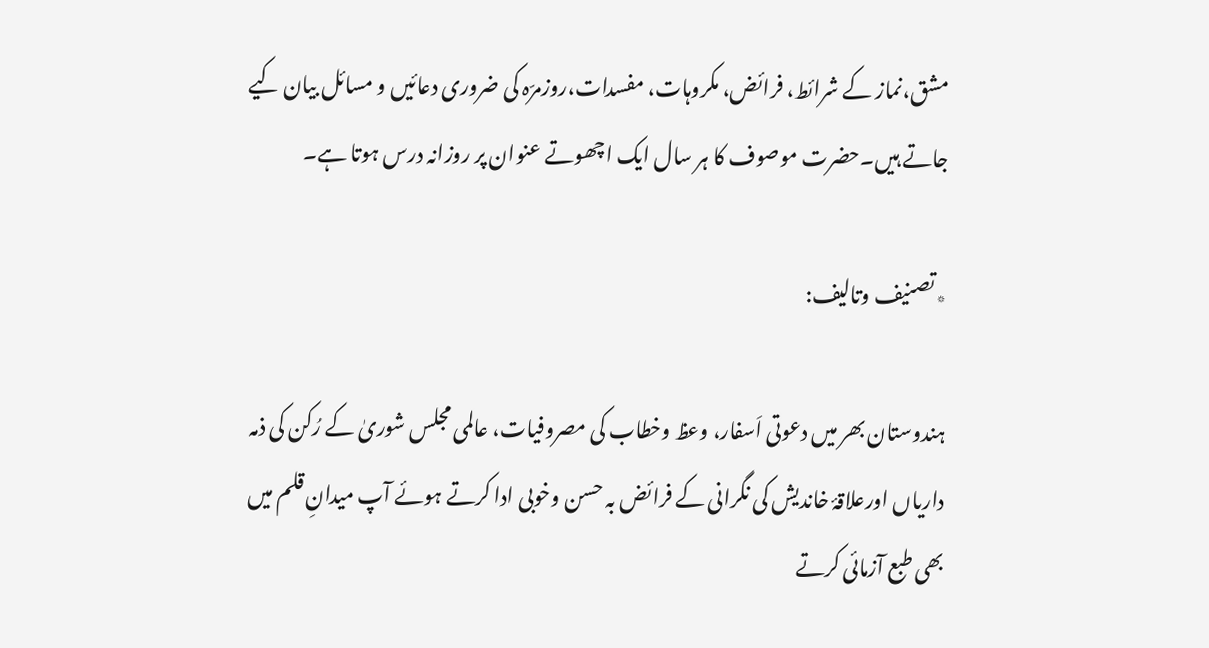مشق،نماز کے شرائط، فرائض، مکروہات، مفسدات،روزمرّہ کی ضروری دعائیں و مسائل بیان کیے جاتے ہیں۔حضرت موصوف کا ہر سال ایک اچھوتے عنوان پر روزانہ درس ہوتا ہے۔

٭تصنیف وتالیف:

ہندوستان بھر میں دعوتی اَسفار، وعظ وخطاب کی مصروفیات، عالمی مجلس شوریٰ کے رُکن کی ذمہ داریاں اورعلاقۂ خاندیش کی نگرانی کے فرائض بہ حسن وخوبی ادا کرتے ہوئے آپ میدانِ قلم میں بھی طبع آزمائی کرتے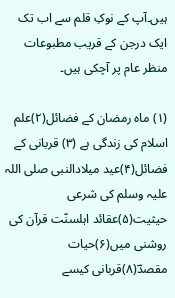ہیں۔آپ کے نوکِ قلم سے اب تک ایک درجن کے قریب مطبوعات منظر عام پر آچکی ہیں۔

(۱) ماہ رمضان کے فضائل(۲)علم اسلام کی زندگی ہے (۳) قربانی کے فضائل(۴)عید میلادالنبی صلی اللہ علیہ وسلم کی شرعی حیثیت(۵)عقائد اہلسنّت قرآن کی روشنی میں(۶)حیات مقصدؔ(۸)قربانی کیسے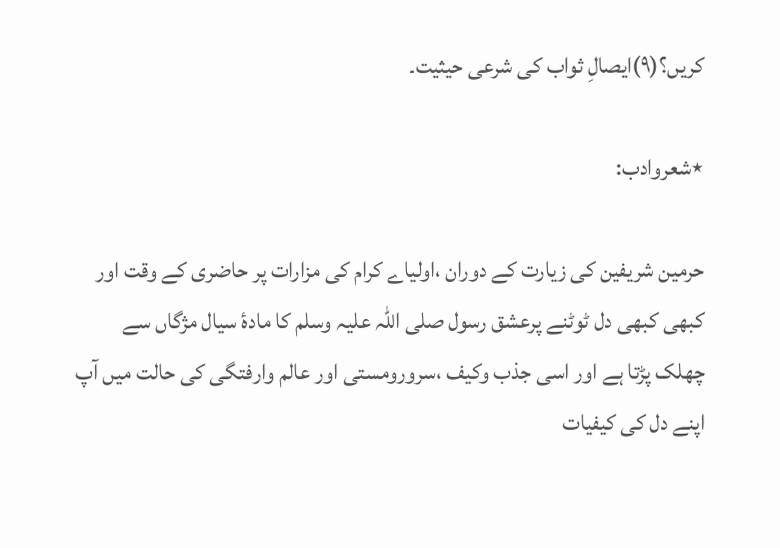کریں؟(۹)ایصالِ ثواب کی شرعی حیثیت۔

٭شعروادب:

حرمین شریفین کی زیارت کے دوران ،اولیاے کرام کی مزارات پر حاضری کے وقت اور کبھی کبھی دل ٹوٹنے پرعشق رسول صلی اللہ علیہ وسلم کا مادۂ سیال مژگاں سے چھلک پڑتا ہے اور اسی جذب وکیف ،سرورومستی اور عالم وارفتگی کی حالت میں آپ اپنے دل کی کیفیات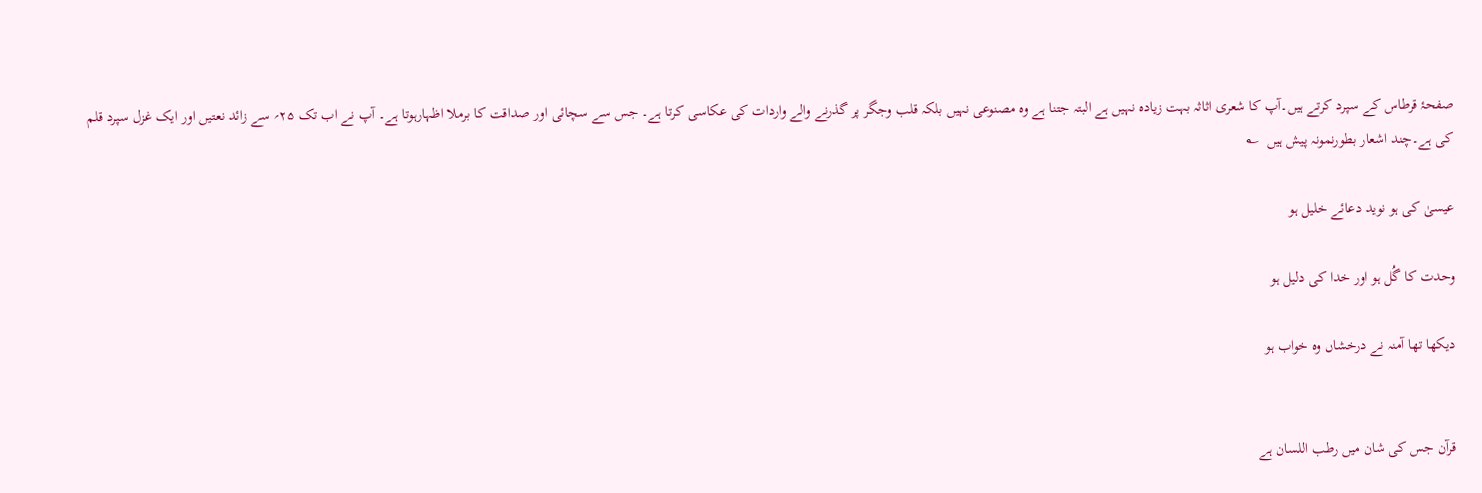صفحۂ قرطاس کے سپرد کرتے ہیں۔آپ کا شعری اثاثہ بہت زیادہ نہیں ہے البتہ جتنا ہے وہ مصنوعی نہیں بلکہ قلب وجگر پر گذرنے والے واردات کی عکاسی کرتا ہے۔ جس سے سچائی اور صداقت کا برملا اظہارہوتا ہے۔ آپ نے اب تک ۲۵؍ سے زائد نعتیں اور ایک غزل سپرد قلم کی ہے۔چند اشعار بطورنمونہ پیش ہیں  ؎

عیسیٰ کی ہو نوید دعائے خلیل ہو

وحدت کا گُل ہو اور خدا کی دلیل ہو

دیکھا تھا آمنہ نے درخشاں وہ خواب ہو


قرآن جس کی شان میں رطب اللسان ہے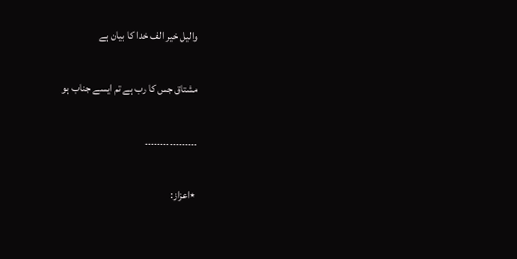والیل خیر الف خدا کا بیان ہے

مشتاق جس کا رب ہے تم ایسے جناب ہو

۔۔۔۔۔۔۔۔۔۔۔۔۔۔۔۔۔

٭اعزاز: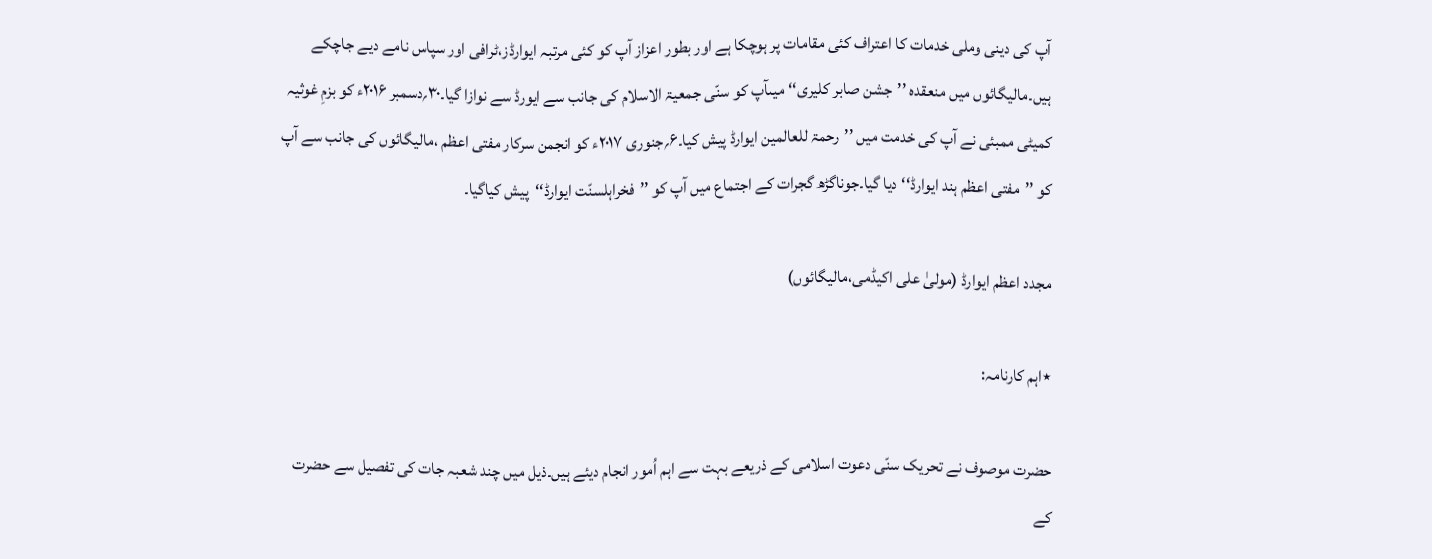آپ کی دینی وملی خدمات کا اعتراف کئی مقامات پر ہوچکا ہے اور بطور اعزاز آپ کو کئی مرتبہ ایوارڈز،ٹرافی اور سپاس نامے دیے جاچکے ہیں۔مالیگائوں میں منعقدہ ’’جشن صابر کلیری‘‘ میںآپ کو سنّی جمعیۃ الاسلام کی جانب سے ایورڈ سے نوازا گیا۔۳۰؍دسمبر ۲۰۱۶ء کو بزمِ غوثیہ کمیٹی ممبئی نے آپ کی خدمت میں ’’رحمۃ للعالمین ایوارڈ پیش کیا۔۶؍جنوری ۲۰۱۷ء کو انجمن سرکار مفتی اعظم ،مالیگائوں کی جانب سے آپ کو ’’مفتی اعظم ہند ایوارڈ‘‘دیا گیا۔جوناگڑھ گجرات کے اجتماع میں آپ کو ’’فخراہلسنّت ایوارڈ‘‘پیش کیاگیا۔

مجدد اعظم ایوارڈ (مولیٰ علی اکیڈمی،مالیگائوں)

٭اہم کارنامہ:

حضرت موصوف نے تحریک سنّی دعوت اسلامی کے ذریعے بہت سے اہم اُمور انجام دیئے ہیں۔ذیل میں چند شعبہ جات کی تفصیل سے حضرت کے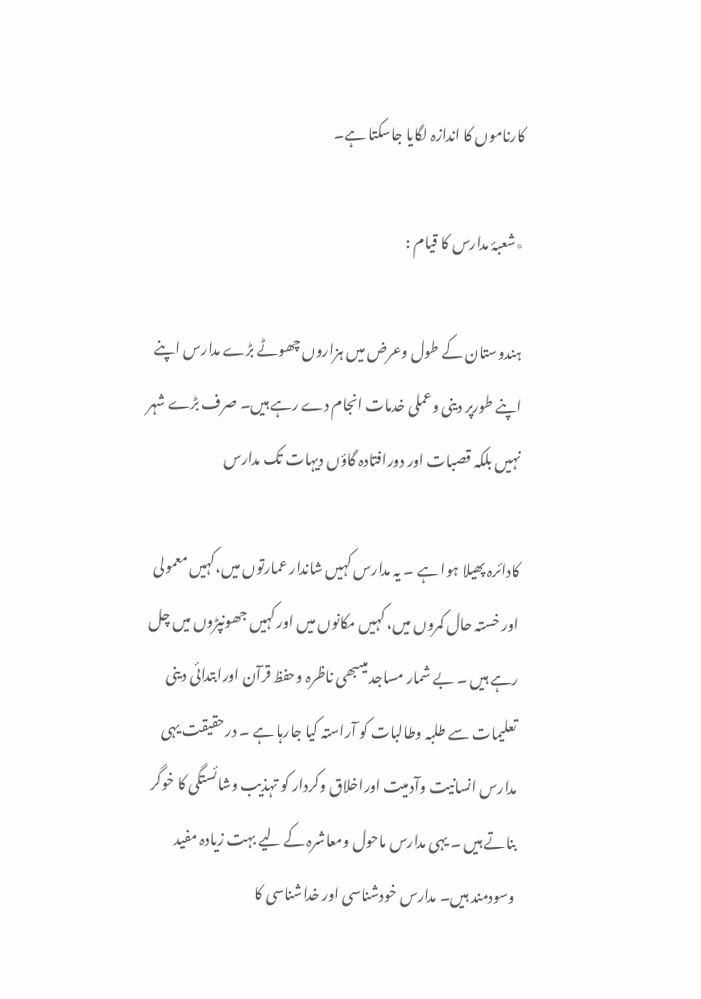کارناموں کا اندازہ لگایا جاسکتا ہے۔

٭شعبۂ مدارس کا قیام :

ہندوستان کے طول وعرض میں ہزاروں چھوٹے بڑے مدارس اپنے اپنے طورپر دینی وعملی خدمات انجام دے رہے ہیں۔ صرف بڑے شہر نہیں بلکہ قصبات اور دورافتادہ گاؤں دیہات تک مدارس

کادائرہ پھیلا ہوا ہے ۔ یہ مدارس کہیں شاندار عمارتوں میں،کہیں معمولی اور خستہ حال کمروں میں، کہیں مکانوں میں اور کہیں جھونپڑوں میں چل رہے ہیں ۔ بے شمار مساجد میںبھی ناظرہ وحفظ قرآن اورابتدائی دینی تعلیمات سے طلبہ وطالبات کو آراستہ کیا جارہا ہے ۔ درحقیقت یہی مدارس انسانیت وآدمیت اوراخلاق وکردار کو تہذیب وشائستگی کا خوگر بناتے ہیں ۔ یہی مدارس ماحول ومعاشرہ کے لیے بہت زیادہ مفید وسودمند ہیں۔ مدارس خودشناسی اور خداشناسی کا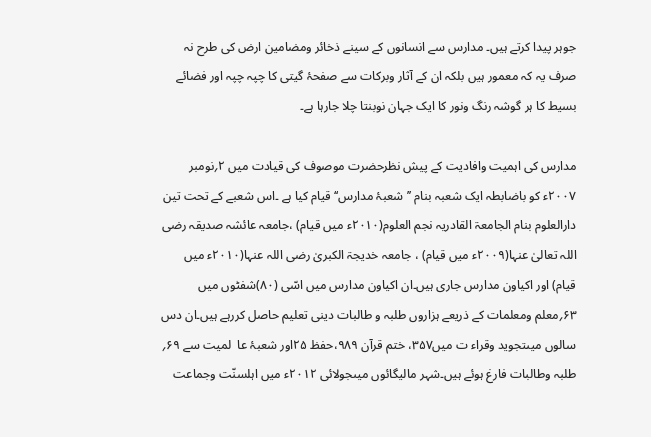جوہر پیدا کرتے ہیں۔ مدارس سے انسانوں کے سینے ذخائر ومضامین ارض کی طرح نہ صرف یہ کہ معمور ہیں بلکہ ان کے آثار وبرکات سے صفحۂ گیتی کا چپہ چپہ اور فضائے بسیط کا ہر گوشہ رنگ ونور کا ایک جہان نوبنتا چلا جارہا ہے۔

مدارس کی اہمیت وافادیت کے پیش نظرحضرت موصوف کی قیادت میں ۲؍نومبر ۲۰۰۷ء کو باضابطہ ایک شعبہ بنام ’’شعبۂ مدارس‘‘ قیام کیا ہے ۔اس شعبے کے تحت تین دارالعلوم بنام الجامعۃ القادریہ نجم العلوم(۲۰۱۰ء میں قیام) ،جامعہ عائشہ صدیقہ رضی اللہ تعالیٰ عنہا(۲۰۰۹ء میں قیام) ، جامعہ خدیجۃ الکبریٰ رضی اللہ عنہا(۲۰۱۰ء میں قیام) اور اکیاون مدارس جاری ہیں۔ان اکیاون مدارس میں اسّی (۸۰)شفٹوں میں ۶۳؍معلم ومعلمات کے ذریعے ہزاروں طلبہ و طالبات دینی تعلیم حاصل کررہے ہیں۔ان دس سالوں میںتجوید وقراء ت میں۳۵۷، ختم قرآن ۹۸۹،حفظ ۲۵اور شعبۂ عا  لمیت سے ۶۹؍ طلبہ وطالبات فارغ ہوئے ہیں۔شہر مالیگائوں میںجولائی ۲۰۱۲ء میں اہلسنّت وجماعت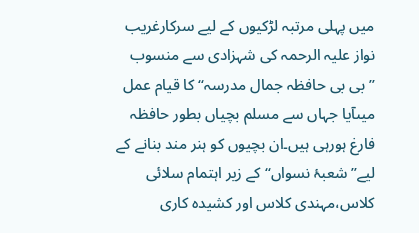میں پہلی مرتبہ لڑکیوں کے لیے سرکارغریب نواز علیہ الرحمہ کی شہزادی سے منسوب ’’بی بی حافظہ جمال مدرسہ‘‘کا قیام عمل میںآیا جہاں سے مسلم بچیاں بطور حافظہ فارغ ہورہی ہیں۔ان بچیوں کو ہنر مند بنانے کے لیے’’ شعبۂ نسواں‘‘ کے زیر اہتمام سلائی کلاس،مہندی کلاس اور کشیدہ کاری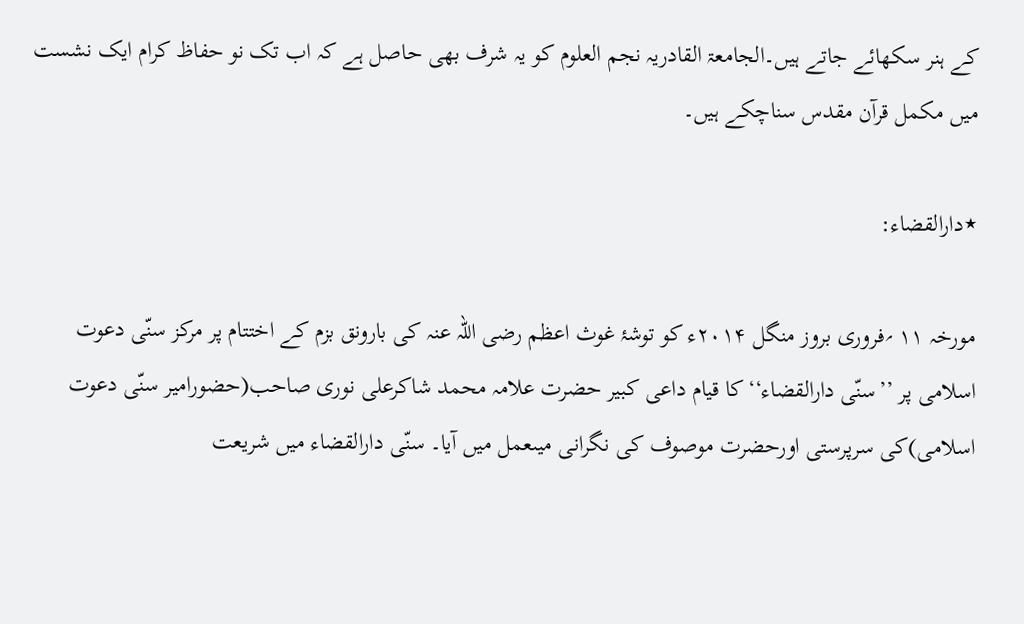کے ہنر سکھائے جاتے ہیں۔الجامعۃ القادریہ نجم العلوم کو یہ شرف بھی حاصل ہے کہ اب تک نو حفاظ کرام ایک نشست میں مکمل قرآن مقدس سناچکے ہیں۔

٭دارالقضاء:

مورخہ ۱۱ ؍فروری بروز منگل ۲۰۱۴ء کو توشۂ غوث اعظم رضی اللہ عنہ کی بارونق بزم کے اختتام پر مرکز سنّی دعوت اسلامی پر ’’سنّی دارالقضاء‘‘کا قیام داعی کبیر حضرت علامہ محمد شاکرعلی نوری صاحب(حضورامیر سنّی دعوت اسلامی)کی سرپرستی اورحضرت موصوف کی نگرانی میںعمل میں آیا۔ سنّی دارالقضاء میں شریعت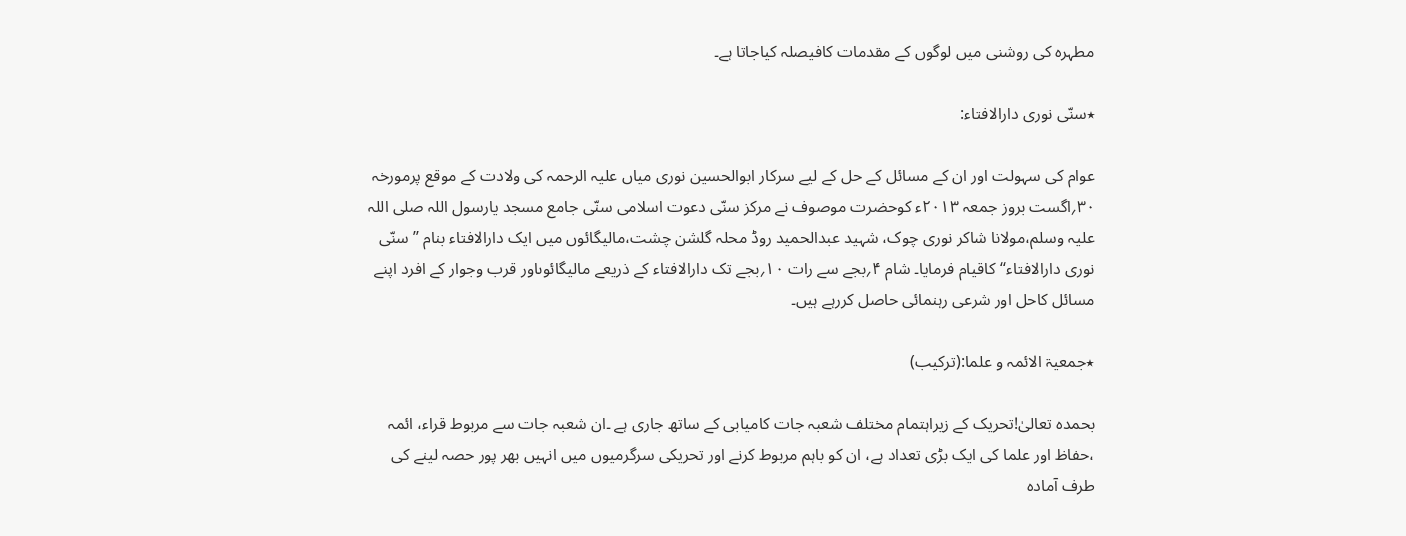مطہرہ کی روشنی میں لوگوں کے مقدمات کافیصلہ کیاجاتا ہے۔

٭سنّی نوری دارالافتاء:

عوام کی سہولت اور ان کے مسائل کے حل کے لیے سرکار ابوالحسین نوری میاں علیہ الرحمہ کی ولادت کے موقع پرمورخہ ۳۰؍اگست بروز جمعہ ۲۰۱۳ء کوحضرت موصوف نے مرکز سنّی دعوت اسلامی سنّی جامع مسجد یارسول اللہ صلی اللہ علیہ وسلم،مولانا شاکر نوری چوک، شہید عبدالحمید روڈ محلہ گلشن چشت،مالیگائوں میں ایک دارالافتاء بنام ’’سنّی نوری دارالافتاء‘‘کاقیام فرمایا۔ شام ۴؍بجے سے رات ۱۰؍بجے تک دارالافتاء کے ذریعے مالیگائوںاور قرب وجوار کے افرد اپنے مسائل کاحل اور شرعی رہنمائی حاصل کررہے ہیں۔

٭جمعیۃ الائمہ و علما:(ترکیب)

بحمدہ تعالیٰ!تحریک کے زیراہتمام مختلف شعبہ جات کامیابی کے ساتھ جاری ہے ۔ان شعبہ جات سے مربوط قراء، ائمہ ،حفاظ اور علما کی ایک بڑی تعداد ہے، ان کو باہم مربوط کرنے اور تحریکی سرگرمیوں میں انہیں بھر پور حصہ لینے کی طرف آمادہ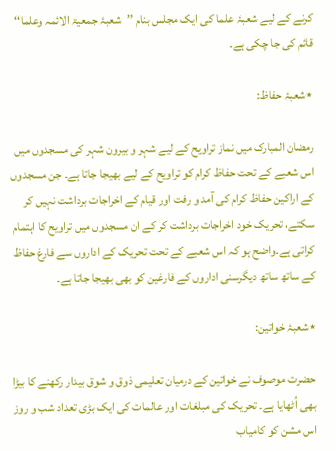کرنے کے لیے شعبۂ علما کی ایک مجلس بنام ’’شعبۂ جمعیۃ الائمہ وعلما‘‘ قائم کی جا چکی ہے۔

٭شعبۂ حفاظ:

رمضان المبارک میں نماز تراویح کے لیے شہر و بیرون شہر کی مسجدوں میں اس شعبے کے تحت حفاظ کرام کو تراویح کے لیے بھیجا جاتا ہے۔ جن مسجدوں کے اراکین حفاظ کرام کی آمد و رفت اور قیام کے اخراجات برداشت نہیں کر سکتے، تحریک خود اخراجات برداشت کر کے ان مسجدوں میں تراویح کا اہتمام کراتی ہے۔واضح ہو کہ اس شعبے کے تحت تحریک کے اداروں سے فارغ حفاظ کے ساتھ ساتھ دیگرسنی اداروں کے فارغین کو بھی بھیجا جاتا ہے۔

٭شعبۂ خواتین:

حضرت موصوف نے خواتین کے درمیان تعلیمی ذوق و شوق بیدار رکھنے کا بیڑا بھی اُٹھایا ہے۔ تحریک کی مبلغات اور عالمات کی ایک بڑی تعداد شب و روز اس مشن کو کامیاب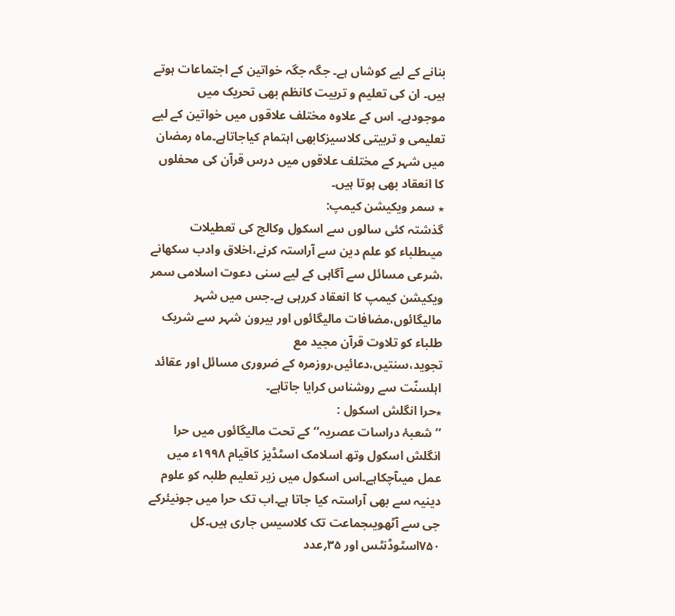بنانے کے لیے کوشاں ہے۔ جگہ جگہ خواتین کے اجتماعات ہوتے ہیں۔ ان کی تعلیم و تربیت کانظم بھی تحریک میں موجودہے۔ اس کے علاوہ مختلف علاقوں میں خواتین کے لیے تعلیمی و تربیتی کلاسیزکابھی اہتمام کیاجاتاہے۔ماہ رمضان میں شہر کے مختلف علاقوں میں درس قرآن کی محفلوں کا انعقاد بھی ہوتا ہیں۔
٭ سمر ویکیشن کیمپ:
گذشتہ کئی سالوں سے اسکول وکالج کی تعطیلات میںطلباء کو علم دین سے آراستہ کرنے،اخلاق وادب سکھانے ،شرعی مسائل سے آگاہی کے لیے سنی دعوت اسلامی سمر ویکیشن کیمپ کا انعقاد کررہی ہے۔جس میں شہر مالیگائوں،مضافات مالیگائوں اور بیرون شہر سے شریک طلباء کو تلاوت قرآن مجید مع تجوید،سنتیں،دعائیں،روزمرہ کے ضروری مسائل اور عقائد اہلسنّت سے روشناس کرایا جاتاہے۔
٭حرا انگلش اسکول :
’’شعبۂ دراسات عصریہ‘‘کے تحت مالیگائوں میں حرا انگلش اسکول وتھ اسلامک اسٹڈیز کاقیام ۱۹۹۸ء میں عمل میںآچکاہے۔اس اسکول میں زیر تعلیم طلبہ کو علوم دینیہ سے بھی آراستہ کیا جاتا ہے۔اب تک حرا میں جونیئرکے جی سے آٹھویںجماعت تک کلاسیس جاری ہیں۔کل ۷۵۰اسٹوڈنٹس اور ۳۵؍عدد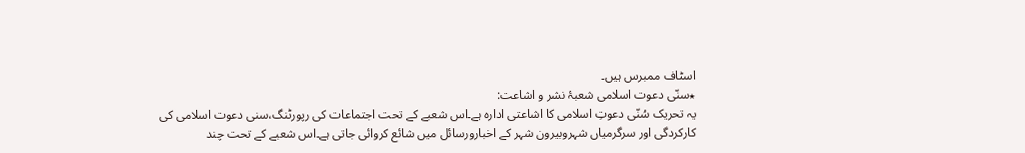اسٹاف ممبرس ہیں۔
٭سنّی دعوت اسلامی شعبۂ نشر و اشاعت:
یہ تحریک سُنّی دعوتِ اسلامی کا اشاعتی ادارہ ہے۔اس شعبے کے تحت اجتماعات کی رپورٹنگ،سنی دعوت اسلامی کی کارکردگی اور سرگرمیاں شہروبیرون شہر کے اخبارورسائل میں شائع کروائی جاتی ہے۔اس شعبے کے تحت چند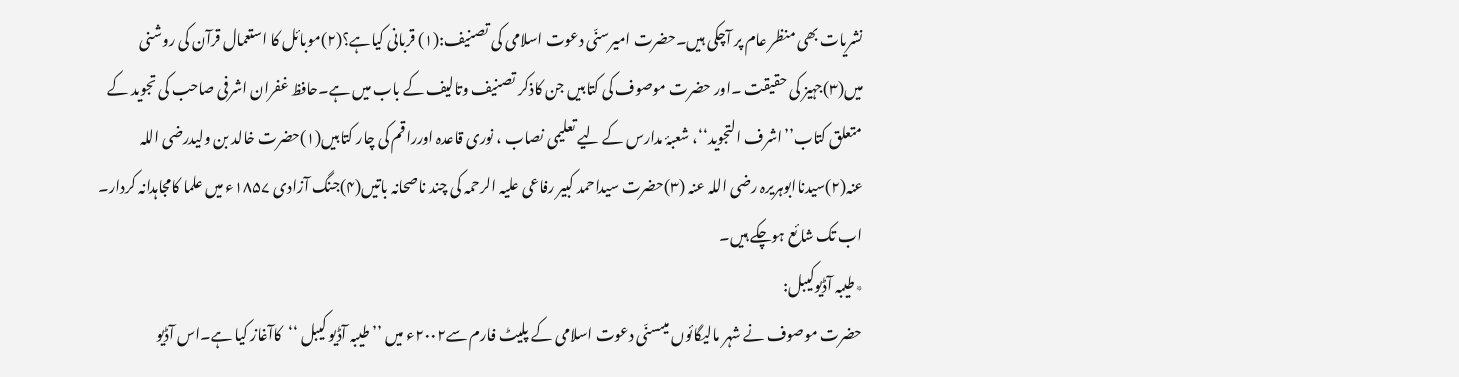نشریات بھی منظر عام پر آچکی ہیں۔حضرت امیرسنّی دعوت اسلامی کی تصنیف:(۱) قربانی کیاہے؟(۲)موبائل کا استعمال قرآن کی روشنی میں(۳)جہیز کی حقیقت ۔اور حضرت موصوف کی کتابیں جن کاذکر تصنیف وتالیف کے باب میں ہے۔حافظ غفران اشرفی صاحب کی تجوید کے متعلق کتاب’’اشرف التجوید‘‘، شعبۂ مدارس کے لیے تعلیمی نصاب ، نوری قاعدہ اورراقم کی چار کتابیں(۱)حضرت خالد بن ولیدرضی اللہ عنہ(۲)سیدناابوہریرہ رضی اللہ عنہ (۳)حضرت سیداحمد کبیر رفاعی علیہ الرحمہ کی چند ناصحانہ باتیں(۴)جنگ آزادی ۱۸۵۷ء میں علما کامجاہدانہ کردار۔ اب تک شائع ہوچکے ہیں۔
٭طیبہ آڈیوکیبل:
حضرت موصوف نے شہر مالیگائوں میںسنّی دعوت اسلامی کے پلیٹ فارم سے۲۰۰۲ء میں ’’طیبہ آڈیو کیبل ‘‘کاآغاز کیا ہے۔اس آڈیو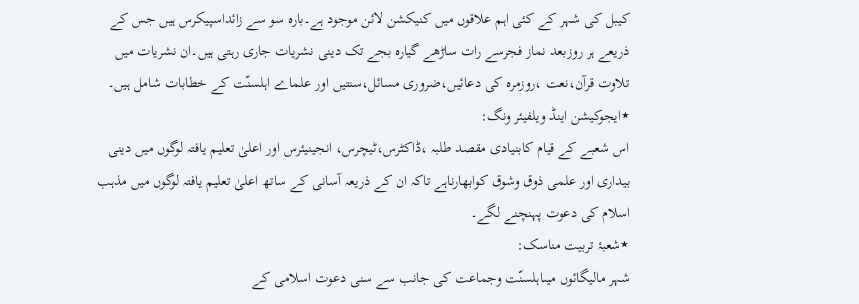کیبل کی شہر کے کئی اہم علاقوں میں کنیکشن لائن موجود ہے۔بارہ سو سے زائداسپیکرس ہیں جس کے ذریعے ہر روزبعد نماز فجرسے رات ساڑھے گیارہ بجے تک دینی نشریات جاری رہتی ہیں۔ان نشریات میں تلاوت قرآن،نعت ،روزمرہ کی دعائیں،ضروری مسائل،سنتیں اور علماے اہلسنّت کے خطابات شامل ہیں۔
٭ایجوکیشن اینڈ ویلفیئر ونگ:
اس شعبے کے قیام کابنیادی مقصد طلبہ ،ڈاکٹرس،ٹیچرس، انجینیئرس اور اعلیٰ تعلیم یافتہ لوگوں میں دینی بیداری اور علمی ذوق وشوق کوابھارناہے تاکہ ان کے ذریعہ آسانی کے ساتھ اعلیٰ تعلیم یافتہ لوگوں میں مذہب اسلام کی دعوت پہنچنے لگے۔
٭شعبۂ تربیت مناسک:
شہر مالیگائوں میںاہلسنّت وجماعت کی جانب سے سنی دعوت اسلامی کے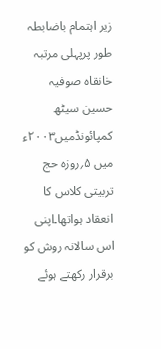زیر اہتمام باضابطہ طور پرپہلی مرتبہ خانقاہ صوفیہ حسین سیٹھ کمپائونڈمیں۲۰۰۳ء میں ۵؍روزہ حج تربیتی کلاس کا انعقاد ہواتھا۔اپنی اس سالانہ روش کو برقرار رکھتے ہوئے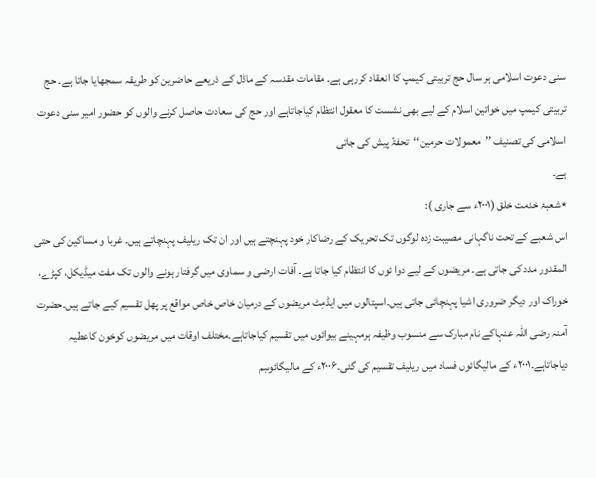سنی دعوت اسلامی ہر سال حج تربیتی کیمپ کا انعقاد کررہی ہے۔ مقامات مقدسہ کے ماڈل کے ذریعے حاضرین کو طریقہ سمجھایا جاتا ہے۔ حج تربیتی کیمپ میں خواتین اسلام کے لیے بھی نشست کا معقول انتظام کیاجاتاہے اور حج کی سعادت حاصل کرنے والوں کو حضور امیر سنی دعوت اسلامی کی تصنیف ’’معمولات حرمین‘‘تحفۃً پیش کی جاتی
ہے۔
٭شعبۂ خدمت خلق (۲۰۰۱ء سے جاری ):
اس شعبے کے تحت ناگہانی مصیبت زدہ لوگوں تک تحریک کے رضاکار خود پہنچتے ہیں اور ان تک ریلیف پہنچاتے ہیں۔ غربا و مساکین کی حتی المقدور مدد کی جاتی ہے۔ مریضوں کے لیے دوا ئوں کا انتظام کیا جاتا ہے۔ آفات ارضی و سماوی میں گرفتار ہونے والوں تک مفت میڈیکل، کپڑے، خوراک اور دیگر ضروری اشیا پہنچائی جاتی ہیں۔اسپتالوں میں ایڈمِٹ مریضوں کے درمیان خاص خاص مواقع پر پھل تقسیم کیے جاتے ہیں۔حضرت آمنہ رضی اللہ عنہاکے نام مبارک سے منسوب وظیفہ ہرمہینے بیوائوں میں تقسیم کیاجاتاہے۔مختلف اوقات میں مریضوں کوخون کاعطیہ دیاجاتاہے۔۲۰۰۱ء کے مالیگائوں فساد میں ریلیف تقسیم کی گئی۔۲۰۰۶ء کے مالیگائوںبم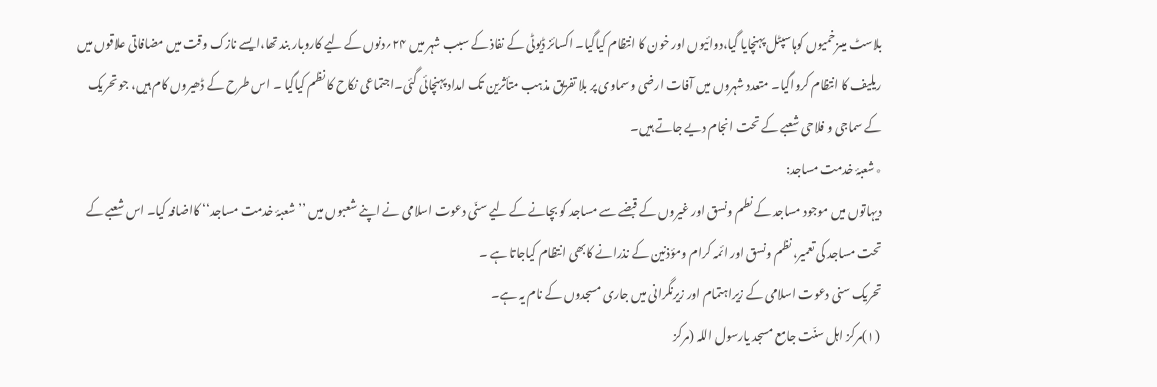بلاسٹ میںزخمیوں کوہاسپٹل پہنچایا گیا،دوائیوں اور خون کا انتظام کیاگیا۔ اکسائز ڈیوٹی کے نفاذ کے سبب شہر میں ۲۴؍دنوں کے لیے کاروبار بند تھا،ایسے نازک وقت میں مضافاتی علاقوں میں ریلیف کا انتظام کرواگیا۔ متعدد شہروں میں آفات ارضی وسماوی پر بلا تفریق مذہب متأثرین تک امداد پہنچائی گئی۔اجتماعی نکاح کا نظم کیاگیا ۔ اس طرح کے ڈھیروں کام ہیں، جو تحریک کے سماجی و فلاحی شعبے کے تحت انجام دیے جاتے ہیں۔
٭شعبۂ خدمت مساجد:
دیہاتوں میں موجود مساجد کے نطم ونسق اور غیروں کے قبضے سے مساجد کو بچانے کے لیے سنّی دعوت اسلامی نے اپنے شعبوں میں ’’شعبۂ خدمت مساجد‘‘ کااضافہ کیا۔ اس شعبے کے تحت مساجد کی تعمیر، نظم ونسق اور ائمہ کرام ومؤذنین کے نذرانے کابھی انتظام کیاجاتا ہے ۔
تحریک سنی دعوت اسلامی کے زیراہتمام اور زیرنگرانی میں جاری مسجدوں کے نام یہ ہے۔
 (۱)مرکز اہل سنّت جامع مسجد یارسول اللہ (مرکز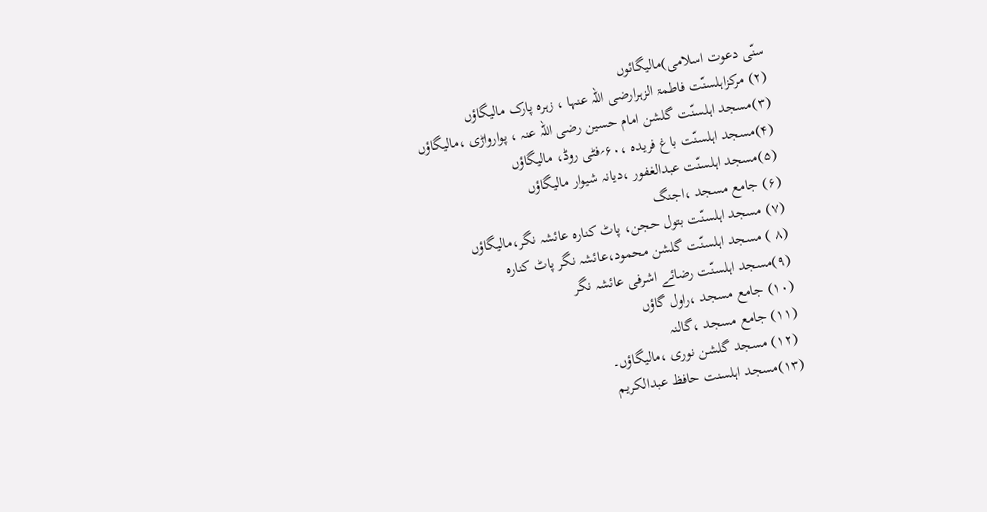سنّی دعوت اسلامی)مالیگائوں
(۲) مرکزاہلسنّت فاطمۃ الزہرارضی اللہ عنہا ، زہرہ پارک مالیگاؤں
(۳)مسجد اہلسنّت گلشن امام حسین رضی اللہ عنہ ، پوارواڑی ،مالیگاؤں
(۴)مسجد اہلسنّت باغ فریدہ ،۶۰؍فٹی روڈ، مالیگاؤں
(۵)مسجد اہلسنّت عبدالغفور ،دیانہ شیوار مالیگاؤں
(۶) جامع مسجد ،اجنگ
(۷) مسجد اہلسنّت بتول حجن، پاٹ کنارہ عائشہ نگر،مالیگاؤں
(۸ ) مسجد اہلسنّت گلشن محمود،عائشہ نگر پاٹ کنارہ
(۹)مسجد اہلسنّت رضائے اشرفی عائشہ نگر
(۱۰) جامع مسجد ،راول گاؤں
(۱۱) جامع مسجد ،گالنہ
 (۱۲) مسجد گلشن نوری ،مالیگاؤں۔
(۱۳)مسجد اہلسنت حافظ عبدالکریم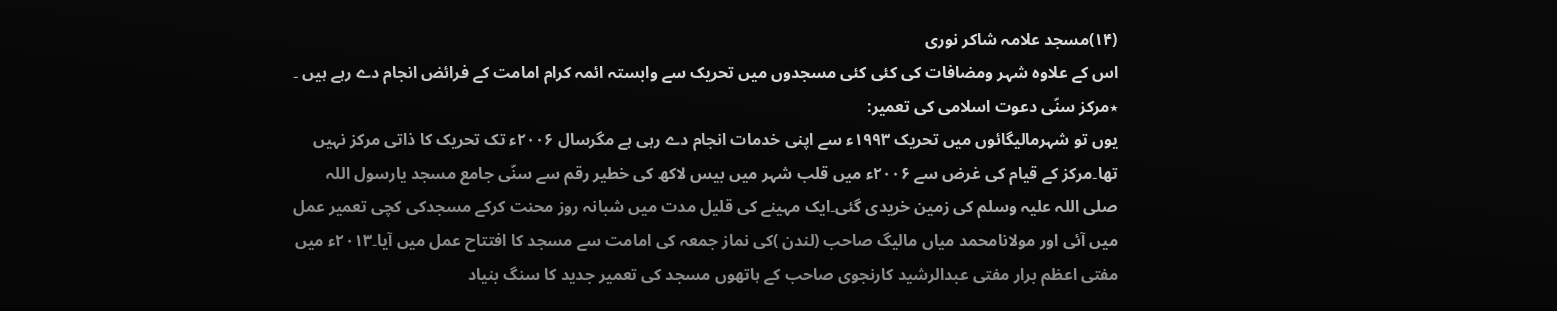(۱۴)مسجد علامہ شاکر نوری
اس کے علاوہ شہر ومضافات کی کئی کئی مسجدوں میں تحریک سے وابستہ ائمہ کرام امامت کے فرائض انجام دے رہے ہیں ۔
٭مرکز سنّی دعوت اسلامی کی تعمیر:
یوں تو شہرمالیگائوں میں تحریک ۱۹۹۳ء سے اپنی خدمات انجام دے رہی ہے مگرسال ۲۰۰۶ء تک تحریک کا ذاتی مرکز نہیں تھا۔مرکز کے قیام کی غرض سے ۲۰۰۶ء میں قلب شہر میں بیس لاکھ کی خطیر رقم سے سنّی جامع مسجد یارسول اللہ صلی اللہ علیہ وسلم کی زمین خریدی گئی۔ایک مہینے کی قلیل مدت میں شبانہ روز محنت کرکے مسجدکی کچی تعمیر عمل میں آئی اور مولانامحمد میاں مالیگ صاحب (لندن )کی نماز جمعہ کی امامت سے مسجد کا افتتاح عمل میں آیا۔۲۰۱۳ء میں مفتی اعظم برار مفتی عبدالرشید کارنجوی صاحب کے ہاتھوں مسجد کی تعمیر جدید کا سنگ بنیاد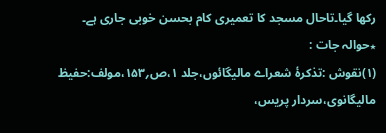رکھا گیا۔تاحال مسجد کا تعمیری کام بحسن خوبی جاری ہے۔
٭حوالہ جات :
(۱)نقوش :تذکرۂ شعراے مالیگائوں،جلد ۱،ص؍۱۵۳،مولف:حفیظ مالیگانوی،سردار پریس،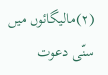(۲)مالیگائوں میں سنّی دعوت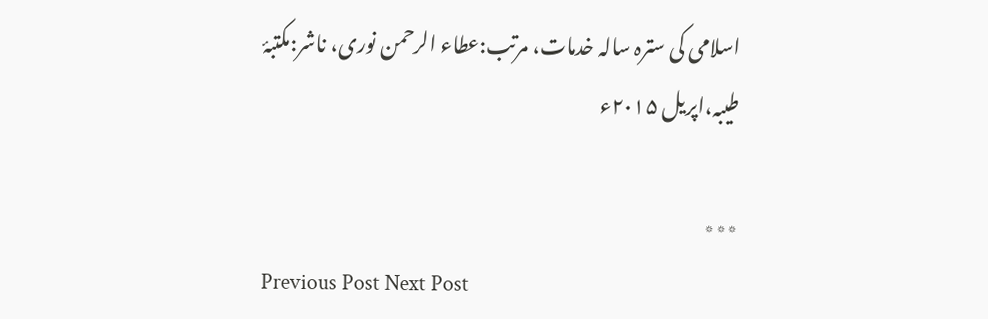اسلامی کی سترہ سالہ خدمات، مرتب:عطاء الرحمن نوری، ناشر:مکتبۂ طیبہ،اپریل ۲۰۱۵ء

٭٭٭
Previous Post Next Post